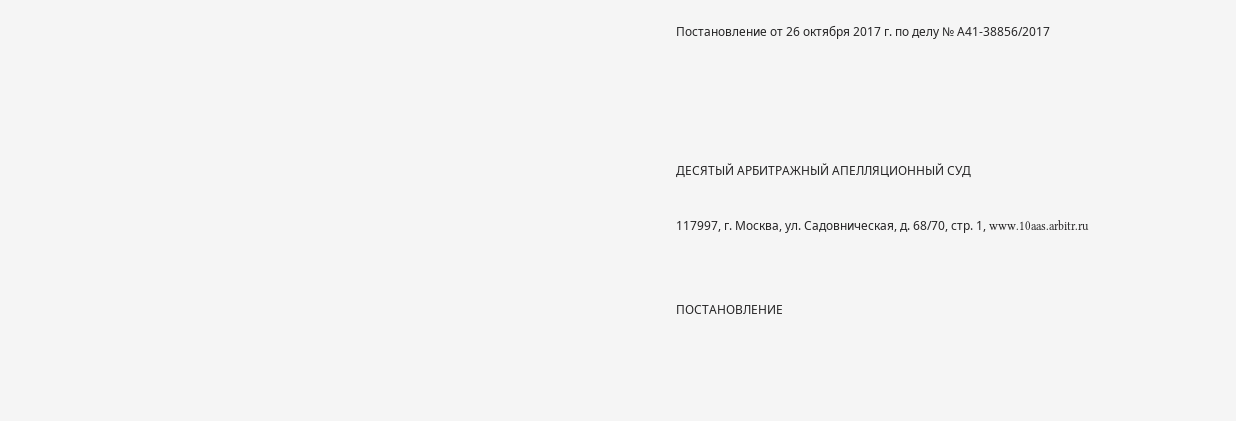Постановление от 26 октября 2017 г. по делу № А41-38856/2017




ДЕСЯТЫЙ АРБИТРАЖНЫЙ АПЕЛЛЯЦИОННЫЙ СУД

117997, г. Москва, ул. Садовническая, д. 68/70, стр. 1, www.10aas.arbitr.ru


ПОСТАНОВЛЕНИЕ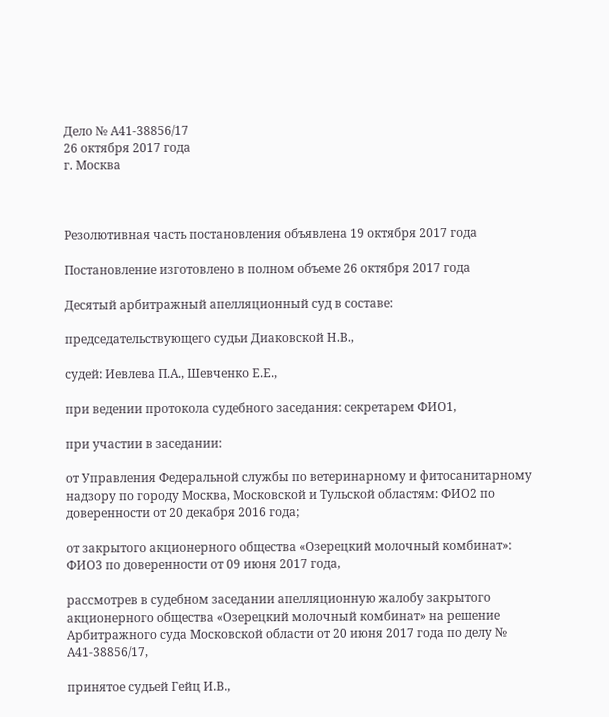Дело № А41-38856/17
26 октября 2017 года
г. Москва



Резолютивная часть постановления объявлена 19 октября 2017 года

Постановление изготовлено в полном объеме 26 октября 2017 года

Десятый арбитражный апелляционный суд в составе:

председательствующего судьи Диаковской Н.В.,

судей: Иевлева П.А., Шевченко Е.Е.,

при ведении протокола судебного заседания: секретарем ФИО1,

при участии в заседании:

от Управления Федеральной службы по ветеринарному и фитосанитарному надзору по городу Москва, Московской и Тульской областям: ФИО2 по доверенности от 20 декабря 2016 года;

от закрытого акционерного общества «Озерецкий молочный комбинат»: ФИО3 по доверенности от 09 июня 2017 года,

рассмотрев в судебном заседании апелляционную жалобу закрытого акционерного общества «Озерецкий молочный комбинат» на решение Арбитражного суда Московской области от 20 июня 2017 года по делу № А41-38856/17,

принятое судьей Гейц И.В.,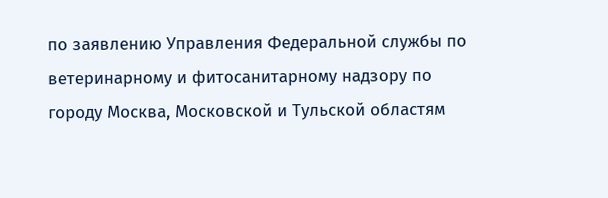по заявлению Управления Федеральной службы по ветеринарному и фитосанитарному надзору по городу Москва, Московской и Тульской областям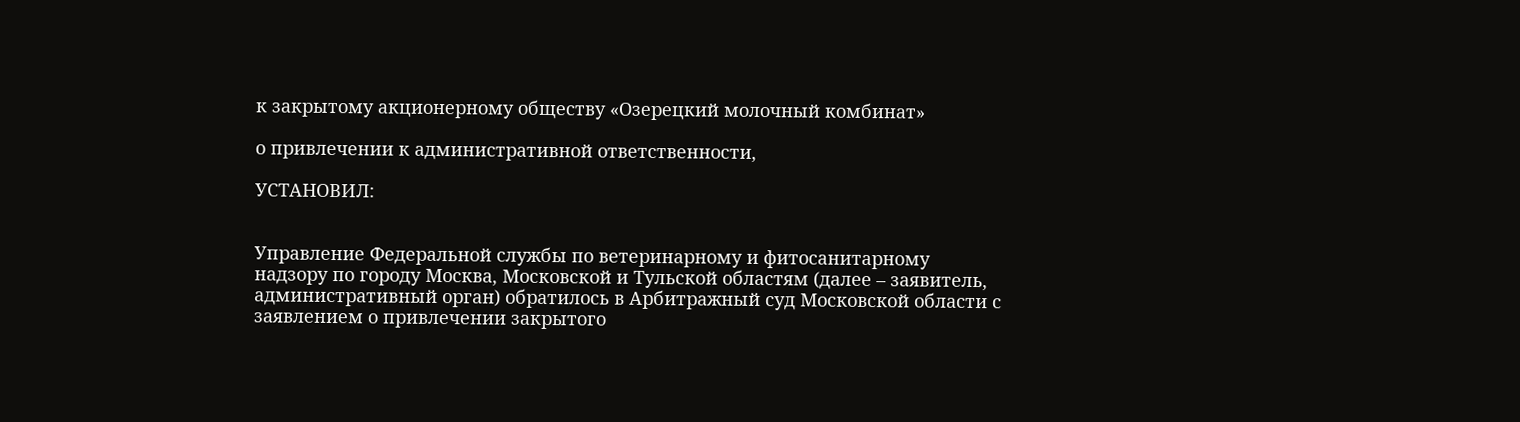к закрытому акционерному обществу «Озерецкий молочный комбинат»

о привлечении к административной ответственности,

УСТАНОВИЛ:


Управление Федеральной службы по ветеринарному и фитосанитарному надзору по городу Москва, Московской и Тульской областям (далее – заявитель, административный орган) обратилось в Арбитражный суд Московской области с заявлением о привлечении закрытого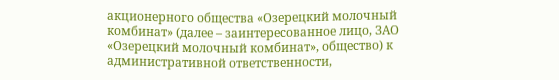акционерного общества «Озерецкий молочный комбинат» (далее – заинтересованное лицо, ЗАО «Озерецкий молочный комбинат», общество) к административной ответственности,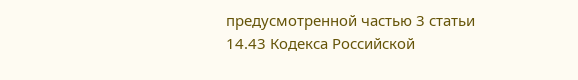предусмотренной частью 3 статьи 14.43 Кодекса Российской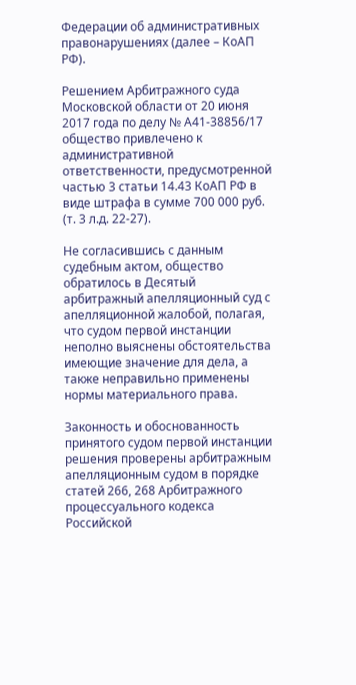Федерации об административных правонарушениях (далее – КоАП РФ).

Решением Арбитражного суда Московской области от 20 июня 2017 года по делу № А41-38856/17 общество привлечено к административной ответственности, предусмотренной частью 3 статьи 14.43 КоАП РФ в виде штрафа в сумме 700 000 руб. (т. 3 л.д. 22-27).

Не согласившись с данным судебным актом, общество обратилось в Десятый арбитражный апелляционный суд с апелляционной жалобой, полагая, что судом первой инстанции неполно выяснены обстоятельства имеющие значение для дела, а также неправильно применены нормы материального права.

Законность и обоснованность принятого судом первой инстанции решения проверены арбитражным апелляционным судом в порядке статей 266, 268 Арбитражного процессуального кодекса Российской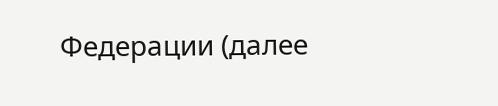Федерации (далее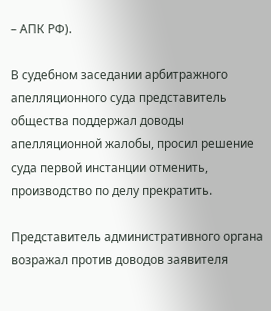– АПК РФ).

В судебном заседании арбитражного апелляционного суда представитель общества поддержал доводы апелляционной жалобы, просил решение суда первой инстанции отменить, производство по делу прекратить.

Представитель административного органа возражал против доводов заявителя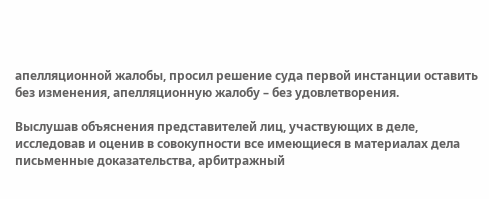апелляционной жалобы, просил решение суда первой инстанции оставить без изменения, апелляционную жалобу – без удовлетворения.

Выслушав объяснения представителей лиц, участвующих в деле, исследовав и оценив в совокупности все имеющиеся в материалах дела письменные доказательства, арбитражный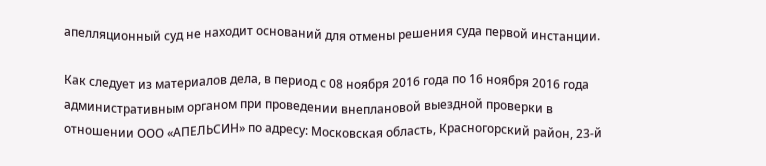апелляционный суд не находит оснований для отмены решения суда первой инстанции.

Как следует из материалов дела, в период с 08 ноября 2016 года по 16 ноября 2016 года административным органом при проведении внеплановой выездной проверки в отношении ООО «АПЕЛЬСИН» по адресу: Московская область, Красногорский район, 23-й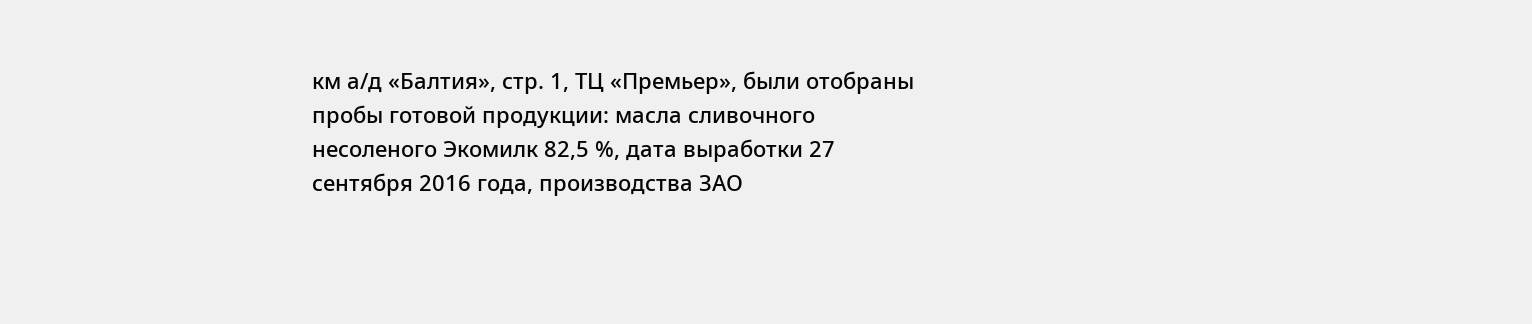км а/д «Балтия», стр. 1, ТЦ «Премьер», были отобраны пробы готовой продукции: масла сливочного несоленого Экомилк 82,5 %, дата выработки 27 сентября 2016 года, производства ЗАО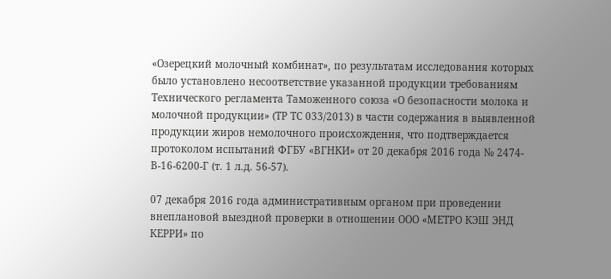«Озерецкий молочный комбинат», по результатам исследования которых было установлено несоответствие указанной продукции требованиям Технического регламента Таможенного союза «О безопасности молока и молочной продукции» (ТР ТС 033/2013) в части содержания в выявленной продукции жиров немолочного происхождения, что подтверждается протоколом испытаний ФГБУ «ВГНКИ» от 20 декабря 2016 года № 2474-В-16-6200-Г (т. 1 л.д. 56-57).

07 декабря 2016 года административным органом при проведении внеплановой выездной проверки в отношении ООО «МЕТРО КЭШ ЭНД КЕРРИ» по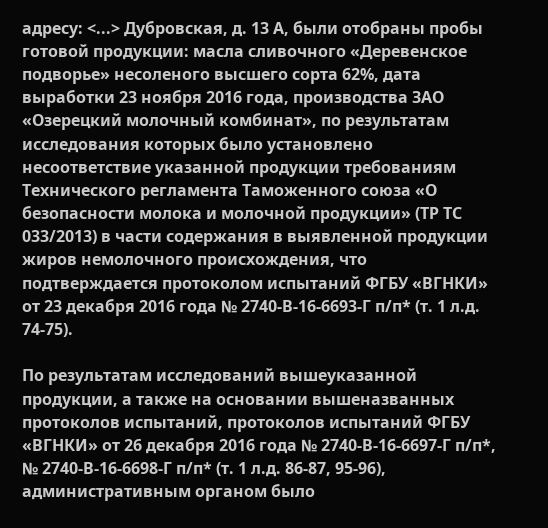адресу: <...> Дубровская, д. 13 А, были отобраны пробы готовой продукции: масла сливочного «Деревенское подворье» несоленого высшего сорта 62%, дата выработки 23 ноября 2016 года, производства ЗАО «Озерецкий молочный комбинат», по результатам исследования которых было установлено несоответствие указанной продукции требованиям Технического регламента Таможенного союза «О безопасности молока и молочной продукции» (ТР ТС 033/2013) в части содержания в выявленной продукции жиров немолочного происхождения, что подтверждается протоколом испытаний ФГБУ «ВГНКИ» от 23 декабря 2016 года № 2740-В-16-6693-Г п/п* (т. 1 л.д. 74-75).

По результатам исследований вышеуказанной продукции, а также на основании вышеназванных протоколов испытаний, протоколов испытаний ФГБУ «ВГНКИ» от 26 декабря 2016 года № 2740-В-16-6697-Г п/п*, № 2740-В-16-6698-Г п/п* (т. 1 л.д. 86-87, 95-96), административным органом было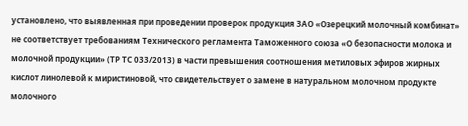установлено, что выявленная при проведении проверок продукция ЗАО «Озерецкий молочный комбинат» не соответствует требованиям Технического регламента Таможенного союза «О безопасности молока и молочной продукции» (ТР ТС 033/2013) в части превышения соотношения метиловых эфиров жирных кислот линолевой к миристиновой, что свидетельствует о замене в натуральном молочном продукте молочного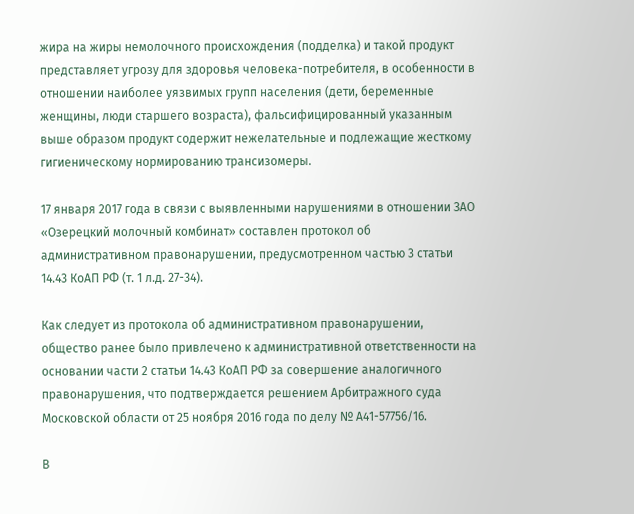жира на жиры немолочного происхождения (подделка) и такой продукт представляет угрозу для здоровья человека-потребителя, в особенности в отношении наиболее уязвимых групп населения (дети, беременные женщины, люди старшего возраста), фальсифицированный указанным выше образом продукт содержит нежелательные и подлежащие жесткому гигиеническому нормированию трансизомеры.

17 января 2017 года в связи с выявленными нарушениями в отношении ЗАО «Озерецкий молочный комбинат» составлен протокол об административном правонарушении, предусмотренном частью 3 статьи 14.43 КоАП РФ (т. 1 л.д. 27-34).

Как следует из протокола об административном правонарушении, общество ранее было привлечено к административной ответственности на основании части 2 статьи 14.43 КоАП РФ за совершение аналогичного правонарушения, что подтверждается решением Арбитражного суда Московской области от 25 ноября 2016 года по делу № А41-57756/16.

В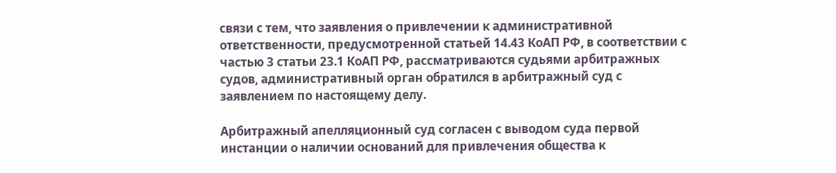связи с тем, что заявления о привлечении к административной ответственности, предусмотренной статьей 14.43 КоАП РФ, в соответствии с частью 3 статьи 23.1 КоАП РФ, рассматриваются судьями арбитражных судов, административный орган обратился в арбитражный суд с заявлением по настоящему делу.

Арбитражный апелляционный суд согласен с выводом суда первой инстанции о наличии оснований для привлечения общества к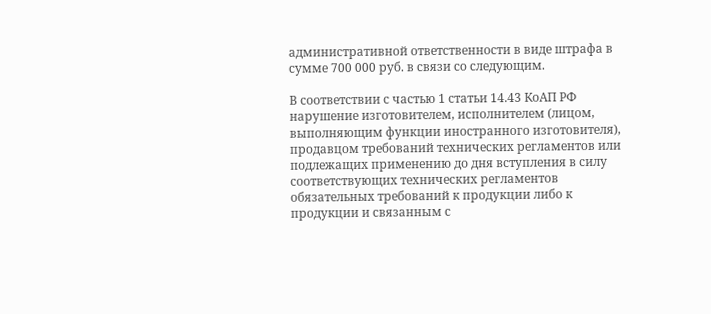административной ответственности в виде штрафа в сумме 700 000 руб. в связи со следующим.

В соответствии с частью 1 статьи 14.43 КоАП РФ нарушение изготовителем, исполнителем (лицом, выполняющим функции иностранного изготовителя), продавцом требований технических регламентов или подлежащих применению до дня вступления в силу соответствующих технических регламентов обязательных требований к продукции либо к продукции и связанным с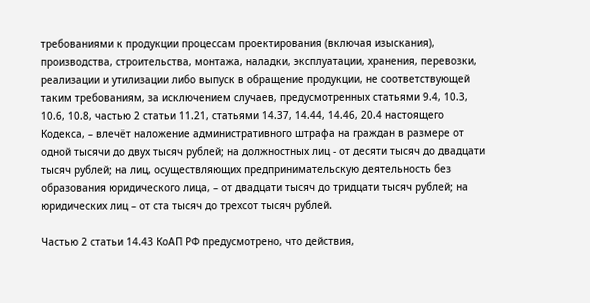требованиями к продукции процессам проектирования (включая изыскания), производства, строительства, монтажа, наладки, эксплуатации, хранения, перевозки, реализации и утилизации либо выпуск в обращение продукции, не соответствующей таким требованиям, за исключением случаев, предусмотренных статьями 9.4, 10.3, 10.6, 10.8, частью 2 статьи 11.21, статьями 14.37, 14.44, 14.46, 20.4 настоящего Кодекса, – влечёт наложение административного штрафа на граждан в размере от одной тысячи до двух тысяч рублей; на должностных лиц - от десяти тысяч до двадцати тысяч рублей; на лиц, осуществляющих предпринимательскую деятельность без образования юридического лица, – от двадцати тысяч до тридцати тысяч рублей; на юридических лиц – от ста тысяч до трехсот тысяч рублей.

Частью 2 статьи 14.43 КоАП РФ предусмотрено, что действия,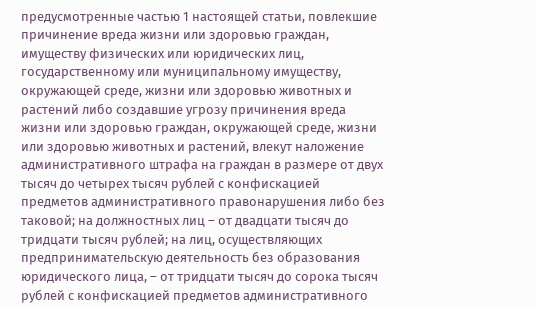предусмотренные частью 1 настоящей статьи, повлекшие причинение вреда жизни или здоровью граждан, имуществу физических или юридических лиц, государственному или муниципальному имуществу, окружающей среде, жизни или здоровью животных и растений либо создавшие угрозу причинения вреда жизни или здоровью граждан, окружающей среде, жизни или здоровью животных и растений, влекут наложение административного штрафа на граждан в размере от двух тысяч до четырех тысяч рублей с конфискацией предметов административного правонарушения либо без таковой; на должностных лиц – от двадцати тысяч до тридцати тысяч рублей; на лиц, осуществляющих предпринимательскую деятельность без образования юридического лица, – от тридцати тысяч до сорока тысяч рублей с конфискацией предметов административного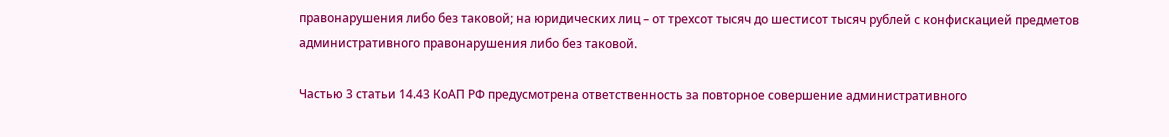правонарушения либо без таковой; на юридических лиц – от трехсот тысяч до шестисот тысяч рублей с конфискацией предметов административного правонарушения либо без таковой.

Частью 3 статьи 14.43 КоАП РФ предусмотрена ответственность за повторное совершение административного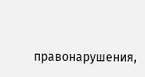правонарушения,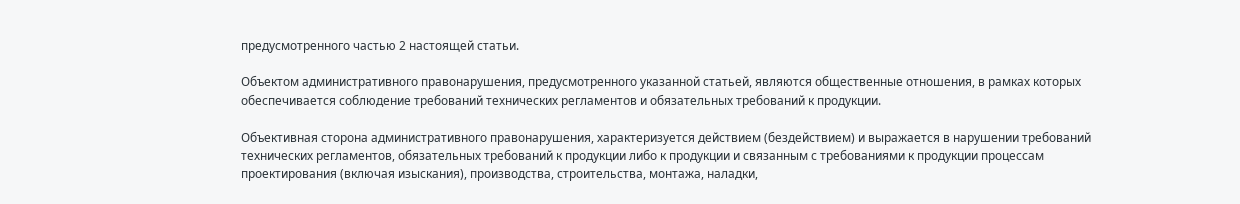предусмотренного частью 2 настоящей статьи.

Объектом административного правонарушения, предусмотренного указанной статьей, являются общественные отношения, в рамках которых обеспечивается соблюдение требований технических регламентов и обязательных требований к продукции.

Объективная сторона административного правонарушения, характеризуется действием (бездействием) и выражается в нарушении требований технических регламентов, обязательных требований к продукции либо к продукции и связанным с требованиями к продукции процессам проектирования (включая изыскания), производства, строительства, монтажа, наладки,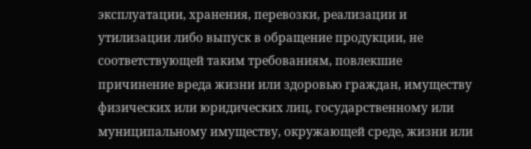эксплуатации, хранения, перевозки, реализации и утилизации либо выпуск в обращение продукции, не соответствующей таким требованиям, повлекшие причинение вреда жизни или здоровью граждан, имуществу физических или юридических лиц, государственному или муниципальному имуществу, окружающей среде, жизни или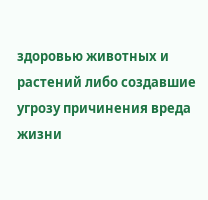здоровью животных и растений либо создавшие угрозу причинения вреда жизни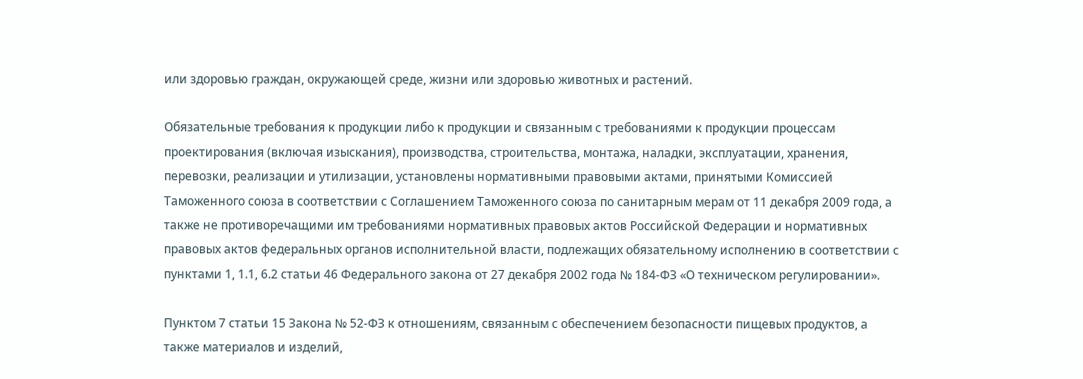или здоровью граждан, окружающей среде, жизни или здоровью животных и растений.

Обязательные требования к продукции либо к продукции и связанным с требованиями к продукции процессам проектирования (включая изыскания), производства, строительства, монтажа, наладки, эксплуатации, хранения, перевозки, реализации и утилизации, установлены нормативными правовыми актами, принятыми Комиссией Таможенного союза в соответствии с Соглашением Таможенного союза по санитарным мерам от 11 декабря 2009 года, а также не противоречащими им требованиями нормативных правовых актов Российской Федерации и нормативных правовых актов федеральных органов исполнительной власти, подлежащих обязательному исполнению в соответствии с пунктами 1, 1.1, 6.2 статьи 46 Федерального закона от 27 декабря 2002 года № 184-ФЗ «О техническом регулировании».

Пунктом 7 статьи 15 Закона № 52-ФЗ к отношениям, связанным с обеспечением безопасности пищевых продуктов, а также материалов и изделий,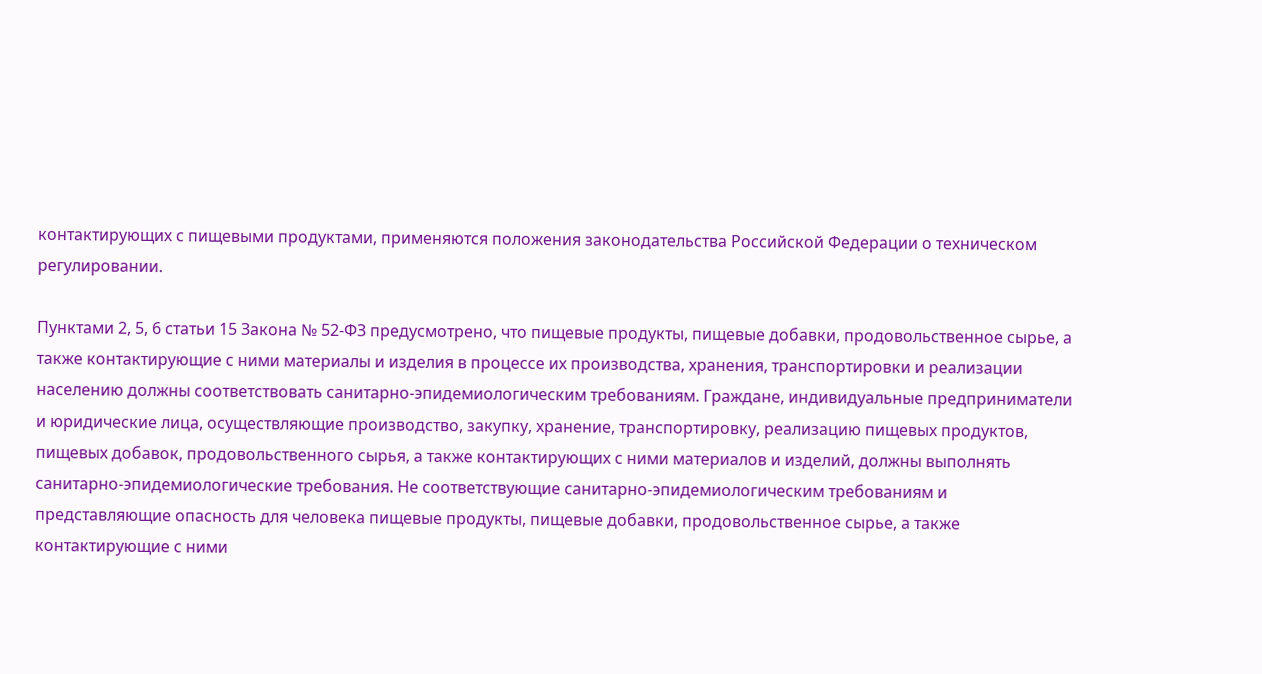контактирующих с пищевыми продуктами, применяются положения законодательства Российской Федерации о техническом регулировании.

Пунктами 2, 5, 6 статьи 15 Закона № 52-ФЗ предусмотрено, что пищевые продукты, пищевые добавки, продовольственное сырье, а также контактирующие с ними материалы и изделия в процессе их производства, хранения, транспортировки и реализации населению должны соответствовать санитарно-эпидемиологическим требованиям. Граждане, индивидуальные предприниматели и юридические лица, осуществляющие производство, закупку, хранение, транспортировку, реализацию пищевых продуктов, пищевых добавок, продовольственного сырья, а также контактирующих с ними материалов и изделий, должны выполнять санитарно-эпидемиологические требования. Не соответствующие санитарно-эпидемиологическим требованиям и представляющие опасность для человека пищевые продукты, пищевые добавки, продовольственное сырье, а также контактирующие с ними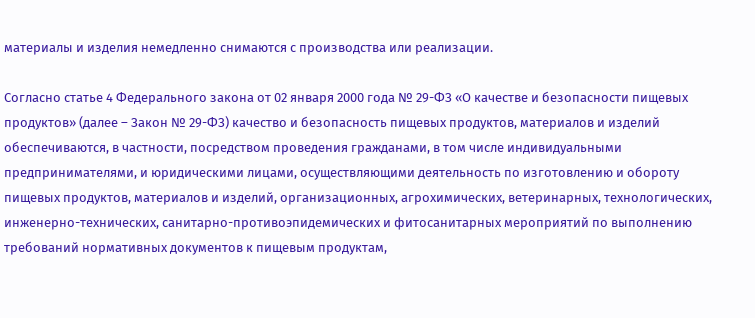материалы и изделия немедленно снимаются с производства или реализации.

Согласно статье 4 Федерального закона от 02 января 2000 года № 29-ФЗ «О качестве и безопасности пищевых продуктов» (далее – Закон № 29-ФЗ) качество и безопасность пищевых продуктов, материалов и изделий обеспечиваются, в частности, посредством проведения гражданами, в том числе индивидуальными предпринимателями, и юридическими лицами, осуществляющими деятельность по изготовлению и обороту пищевых продуктов, материалов и изделий, организационных, агрохимических, ветеринарных, технологических, инженерно-технических, санитарно-противоэпидемических и фитосанитарных мероприятий по выполнению требований нормативных документов к пищевым продуктам,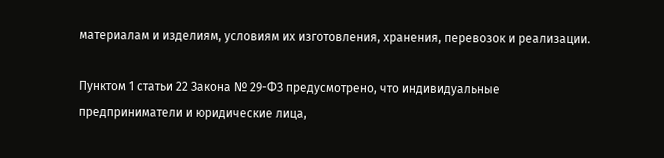материалам и изделиям, условиям их изготовления, хранения, перевозок и реализации.

Пунктом 1 статьи 22 Закона № 29-ФЗ предусмотрено, что индивидуальные предприниматели и юридические лица,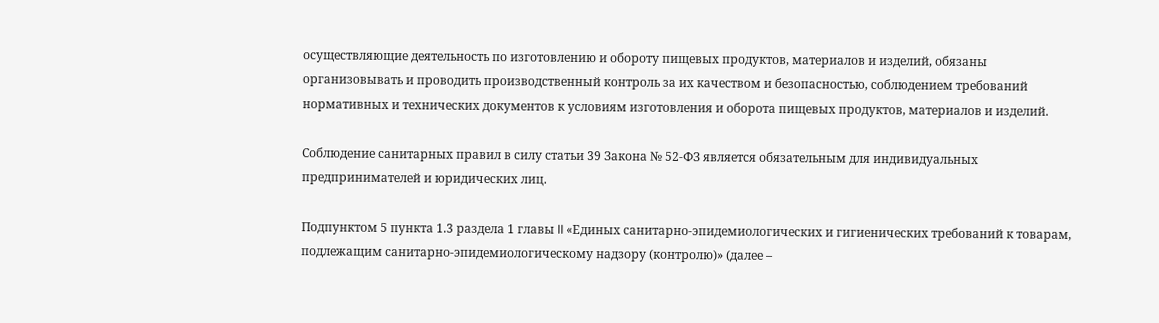осуществляющие деятельность по изготовлению и обороту пищевых продуктов, материалов и изделий, обязаны организовывать и проводить производственный контроль за их качеством и безопасностью, соблюдением требований нормативных и технических документов к условиям изготовления и оборота пищевых продуктов, материалов и изделий.

Соблюдение санитарных правил в силу статьи 39 Закона № 52-ФЗ является обязательным для индивидуальных предпринимателей и юридических лиц.

Подпунктом 5 пункта 1.3 раздела 1 главы II «Единых санитарно-эпидемиологических и гигиенических требований к товарам, подлежащим санитарно-эпидемиологическому надзору (контролю)» (далее –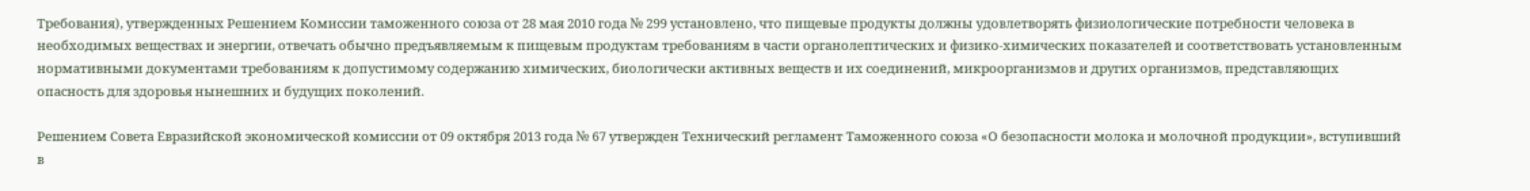Требования), утвержденных Решением Комиссии таможенного союза от 28 мая 2010 года № 299 установлено, что пищевые продукты должны удовлетворять физиологические потребности человека в необходимых веществах и энергии, отвечать обычно предъявляемым к пищевым продуктам требованиям в части органолептических и физико-химических показателей и соответствовать установленным нормативными документами требованиям к допустимому содержанию химических, биологически активных веществ и их соединений, микроорганизмов и других организмов, представляющих опасность для здоровья нынешних и будущих поколений.

Решением Совета Евразийской экономической комиссии от 09 октября 2013 года № 67 утвержден Технический регламент Таможенного союза «О безопасности молока и молочной продукции», вступивший в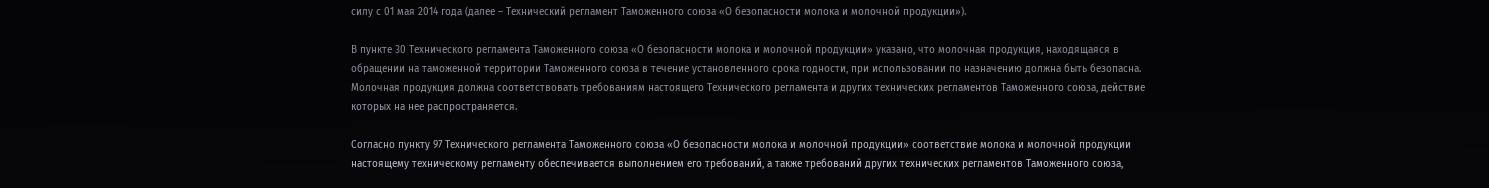силу с 01 мая 2014 года (далее – Технический регламент Таможенного союза «О безопасности молока и молочной продукции»).

В пункте 30 Технического регламента Таможенного союза «О безопасности молока и молочной продукции» указано, что молочная продукция, находящаяся в обращении на таможенной территории Таможенного союза в течение установленного срока годности, при использовании по назначению должна быть безопасна. Молочная продукция должна соответствовать требованиям настоящего Технического регламента и других технических регламентов Таможенного союза, действие которых на нее распространяется.

Согласно пункту 97 Технического регламента Таможенного союза «О безопасности молока и молочной продукции» соответствие молока и молочной продукции настоящему техническому регламенту обеспечивается выполнением его требований, а также требований других технических регламентов Таможенного союза,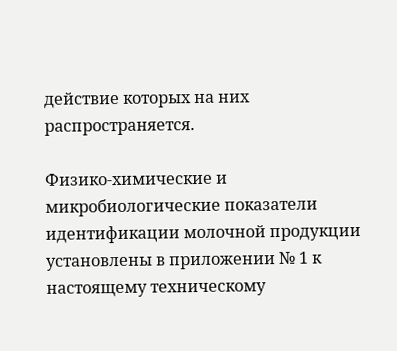действие которых на них распространяется.

Физико-химические и микробиологические показатели идентификации молочной продукции установлены в приложении № 1 к настоящему техническому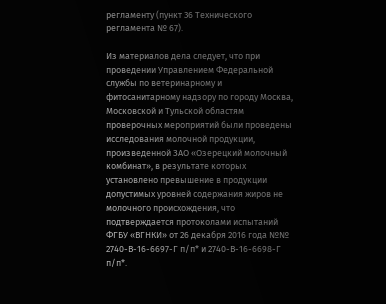регламенту (пункт 36 Технического регламента № 67).

Из материалов дела следует, что при проведении Управлением Федеральной службы по ветеринарному и фитосанитарному надзору по городу Москва, Московской и Тульской областям проверочных мероприятий были проведены исследования молочной продукции, произведенной ЗАО «Озерецкий молочный комбинат», в результате которых установлено превышение в продукции допустимых уровней содержания жиров не молочного происхождения, что подтверждается протоколами испытаний ФГБУ «ВГНКИ» от 26 декабря 2016 года №№ 2740-В-16-6697-Г п/п* и 2740-В-16-6698-Г п/п*.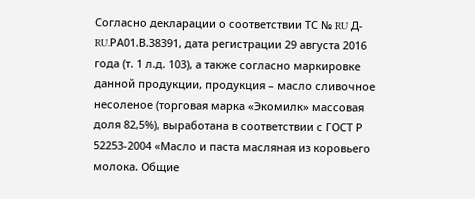Согласно декларации о соответствии ТС № RU Д-RU.РА01.В.38391, дата регистрации 29 августа 2016 года (т. 1 л.д. 103), а также согласно маркировке данной продукции, продукция – масло сливочное несоленое (торговая марка «Экомилк» массовая доля 82,5%), выработана в соответствии с ГОСТ Р 52253-2004 «Масло и паста масляная из коровьего молока. Общие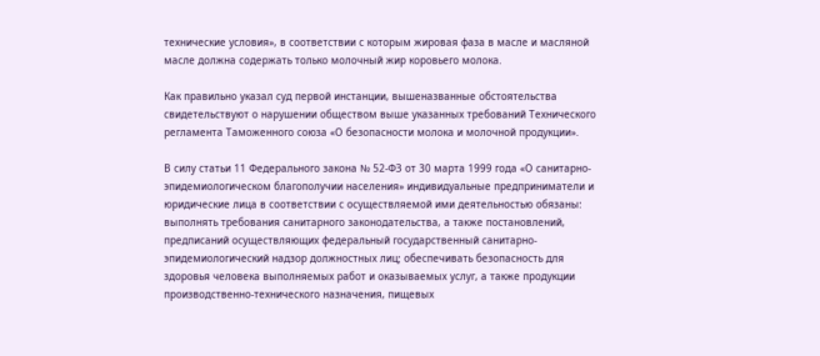технические условия», в соответствии с которым жировая фаза в масле и масляной масле должна содержать только молочный жир коровьего молока.

Как правильно указал суд первой инстанции, вышеназванные обстоятельства свидетельствуют о нарушении обществом выше указанных требований Технического регламента Таможенного союза «О безопасности молока и молочной продукции».

В силу статьи 11 Федерального закона № 52-ФЗ от 30 марта 1999 года «О санитарно-эпидемиологическом благополучии населения» индивидуальные предприниматели и юридические лица в соответствии с осуществляемой ими деятельностью обязаны: выполнять требования санитарного законодательства, а также постановлений, предписаний осуществляющих федеральный государственный санитарно-эпидемиологический надзор должностных лиц; обеспечивать безопасность для здоровья человека выполняемых работ и оказываемых услуг, а также продукции производственно-технического назначения, пищевых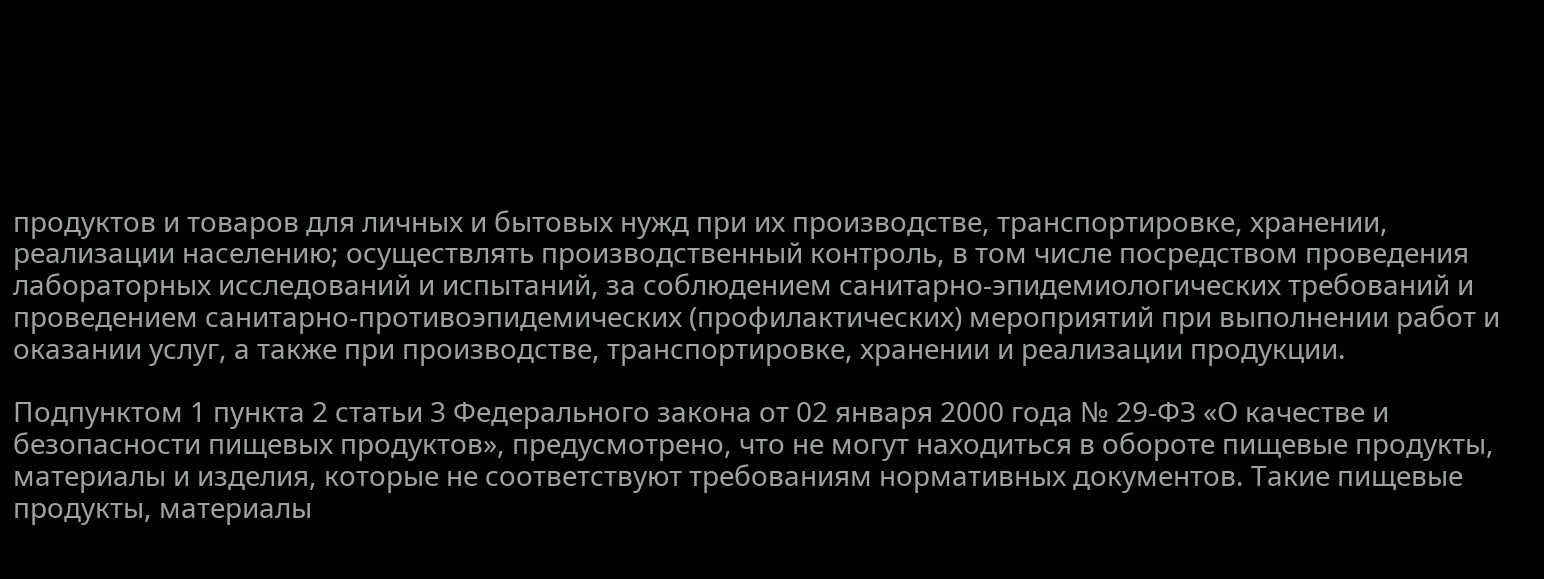продуктов и товаров для личных и бытовых нужд при их производстве, транспортировке, хранении, реализации населению; осуществлять производственный контроль, в том числе посредством проведения лабораторных исследований и испытаний, за соблюдением санитарно-эпидемиологических требований и проведением санитарно-противоэпидемических (профилактических) мероприятий при выполнении работ и оказании услуг, а также при производстве, транспортировке, хранении и реализации продукции.

Подпунктом 1 пункта 2 статьи 3 Федерального закона от 02 января 2000 года № 29-ФЗ «О качестве и безопасности пищевых продуктов», предусмотрено, что не могут находиться в обороте пищевые продукты, материалы и изделия, которые не соответствуют требованиям нормативных документов. Такие пищевые продукты, материалы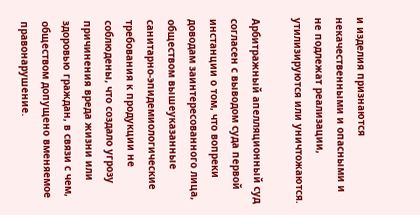и изделия признаются некачественными и опасными и не подлежат реализации, утилизируются или уничтожаются.

Арбитражный апелляционный суд согласен с выводом суда первой инстанции о том, что вопреки доводам заинтересованного лица, обществом вышеуказанные санитарно-эпидемиологические требования к продукции не соблюдены, что создало угрозу причинения вреда жизни или здоровью граждан, в связи с чем, обществом допущено вменяемое правонарушение.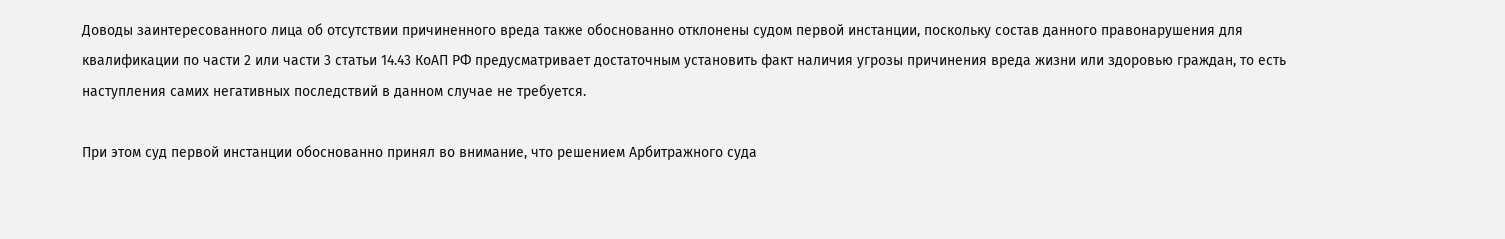Доводы заинтересованного лица об отсутствии причиненного вреда также обоснованно отклонены судом первой инстанции, поскольку состав данного правонарушения для квалификации по части 2 или части 3 статьи 14.43 КоАП РФ предусматривает достаточным установить факт наличия угрозы причинения вреда жизни или здоровью граждан, то есть наступления самих негативных последствий в данном случае не требуется.

При этом суд первой инстанции обоснованно принял во внимание, что решением Арбитражного суда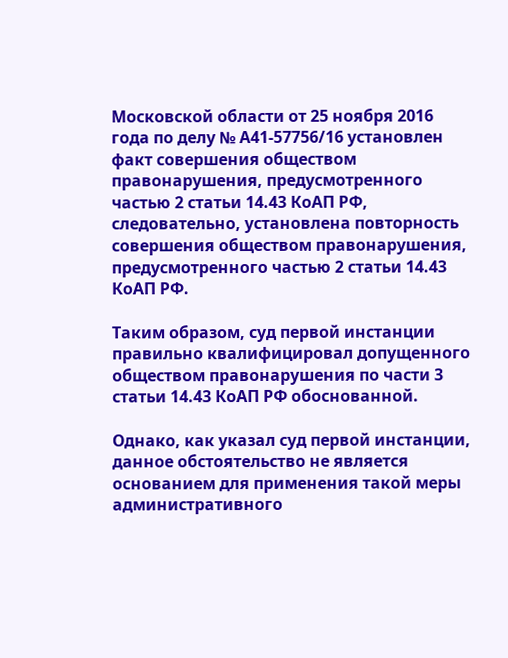Московской области от 25 ноября 2016 года по делу № А41-57756/16 установлен факт совершения обществом правонарушения, предусмотренного частью 2 статьи 14.43 КоАП РФ, следовательно, установлена повторность совершения обществом правонарушения, предусмотренного частью 2 статьи 14.43 КоАП РФ.

Таким образом, суд первой инстанции правильно квалифицировал допущенного обществом правонарушения по части 3 статьи 14.43 КоАП РФ обоснованной.

Однако, как указал суд первой инстанции, данное обстоятельство не является основанием для применения такой меры административного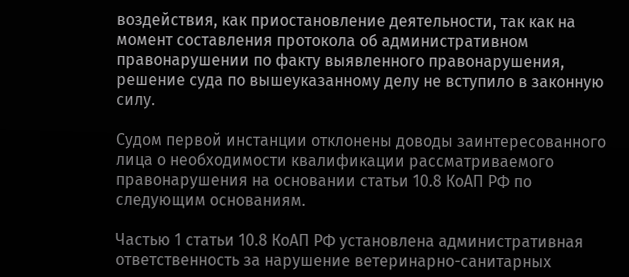воздействия, как приостановление деятельности, так как на момент составления протокола об административном правонарушении по факту выявленного правонарушения, решение суда по вышеуказанному делу не вступило в законную силу.

Судом первой инстанции отклонены доводы заинтересованного лица о необходимости квалификации рассматриваемого правонарушения на основании статьи 10.8 КоАП РФ по следующим основаниям.

Частью 1 статьи 10.8 КоАП РФ установлена административная ответственность за нарушение ветеринарно-санитарных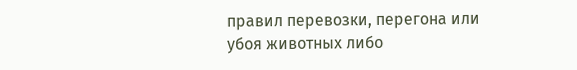правил перевозки, перегона или убоя животных либо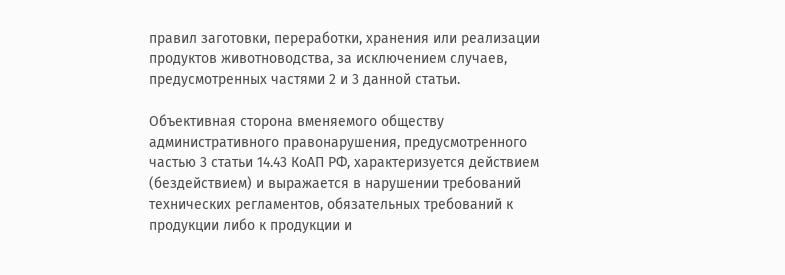правил заготовки, переработки, хранения или реализации продуктов животноводства, за исключением случаев, предусмотренных частями 2 и 3 данной статьи.

Объективная сторона вменяемого обществу административного правонарушения, предусмотренного частью 3 статьи 14.43 КоАП РФ, характеризуется действием (бездействием) и выражается в нарушении требований технических регламентов, обязательных требований к продукции либо к продукции и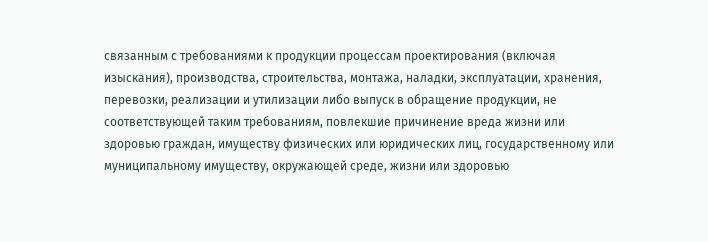связанным с требованиями к продукции процессам проектирования (включая изыскания), производства, строительства, монтажа, наладки, эксплуатации, хранения, перевозки, реализации и утилизации либо выпуск в обращение продукции, не соответствующей таким требованиям, повлекшие причинение вреда жизни или здоровью граждан, имуществу физических или юридических лиц, государственному или муниципальному имуществу, окружающей среде, жизни или здоровью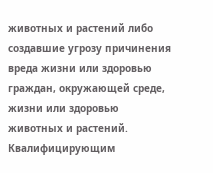животных и растений либо создавшие угрозу причинения вреда жизни или здоровью граждан, окружающей среде, жизни или здоровью животных и растений. Квалифицирующим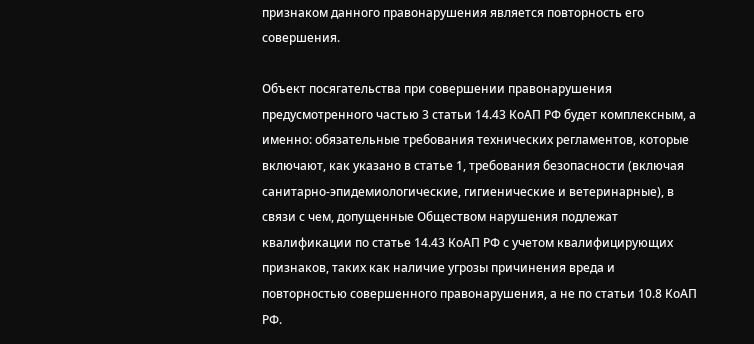признаком данного правонарушения является повторность его совершения.

Объект посягательства при совершении правонарушения предусмотренного частью 3 статьи 14.43 КоАП РФ будет комплексным, а именно: обязательные требования технических регламентов, которые включают, как указано в статье 1, требования безопасности (включая санитарно-эпидемиологические, гигиенические и ветеринарные), в связи с чем, допущенные Обществом нарушения подлежат квалификации по статье 14.43 КоАП РФ с учетом квалифицирующих признаков, таких как наличие угрозы причинения вреда и повторностью совершенного правонарушения, а не по статьи 10.8 КоАП РФ.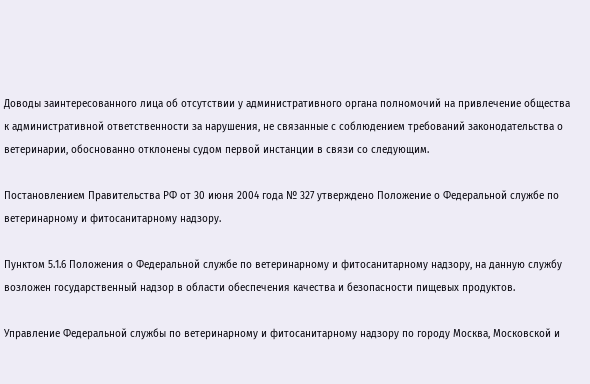Доводы заинтересованного лица об отсутствии у административного органа полномочий на привлечение общества к административной ответственности за нарушения, не связанные с соблюдением требований законодательства о ветеринарии, обоснованно отклонены судом первой инстанции в связи со следующим.

Постановлением Правительства РФ от 30 июня 2004 года № 327 утверждено Положение о Федеральной службе по ветеринарному и фитосанитарному надзору.

Пунктом 5.1.6 Положения о Федеральной службе по ветеринарному и фитосанитарному надзору, на данную службу возложен государственный надзор в области обеспечения качества и безопасности пищевых продуктов.

Управление Федеральной службы по ветеринарному и фитосанитарному надзору по городу Москва, Московской и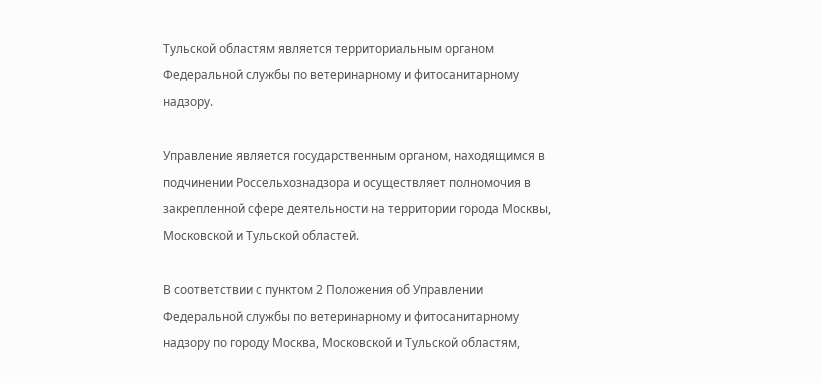Тульской областям является территориальным органом Федеральной службы по ветеринарному и фитосанитарному надзору.

Управление является государственным органом, находящимся в подчинении Россельхознадзора и осуществляет полномочия в закрепленной сфере деятельности на территории города Москвы, Московской и Тульской областей.

В соответствии с пунктом 2 Положения об Управлении Федеральной службы по ветеринарному и фитосанитарному надзору по городу Москва, Московской и Тульской областям,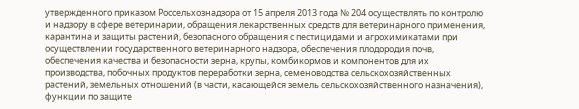утвержденного приказом Россельхознадзора от 15 апреля 2013 года № 204 осуществлять по контролю и надзору в сфере ветеринарии, обращения лекарственных средств для ветеринарного применения, карантина и защиты растений, безопасного обращения с пестицидами и агрохимикатами при осуществлении государственного ветеринарного надзора, обеспечения плодородия почв, обеспечения качества и безопасности зерна, крупы, комбикормов и компонентов для их производства, побочных продуктов переработки зерна, семеноводства сельскохозяйственных растений, земельных отношений (в части, касающейся земель сельскохозяйственного назначения), функции по защите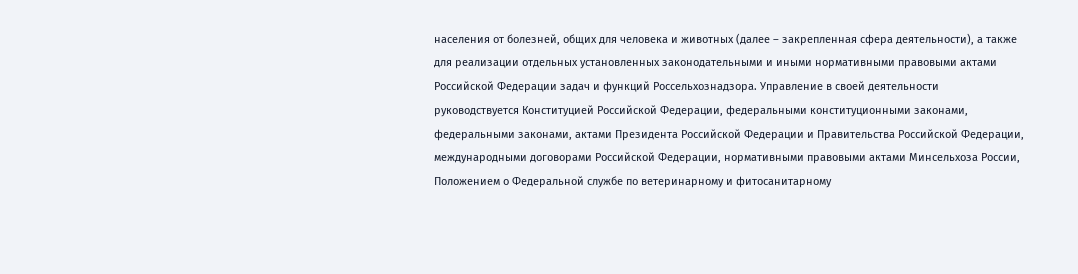населения от болезней, общих для человека и животных (далее – закрепленная сфера деятельности), а также для реализации отдельных установленных законодательными и иными нормативными правовыми актами Российской Федерации задач и функций Россельхознадзора. Управление в своей деятельности руководствуется Конституцией Российской Федерации, федеральными конституционными законами, федеральными законами, актами Президента Российской Федерации и Правительства Российской Федерации, международными договорами Российской Федерации, нормативными правовыми актами Минсельхоза России, Положением о Федеральной службе по ветеринарному и фитосанитарному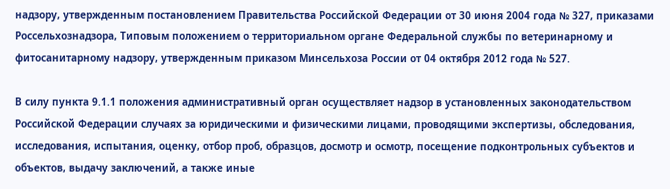надзору, утвержденным постановлением Правительства Российской Федерации от 30 июня 2004 года № 327, приказами Россельхознадзора, Типовым положением о территориальном органе Федеральной службы по ветеринарному и фитосанитарному надзору, утвержденным приказом Минсельхоза России от 04 октября 2012 года № 527.

В силу пункта 9.1.1 положения административный орган осуществляет надзор в установленных законодательством Российской Федерации случаях за юридическими и физическими лицами, проводящими экспертизы, обследования, исследования, испытания, оценку, отбор проб, образцов, досмотр и осмотр, посещение подконтрольных субъектов и объектов, выдачу заключений, а также иные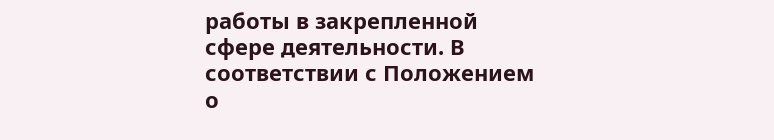работы в закрепленной сфере деятельности. В соответствии с Положением о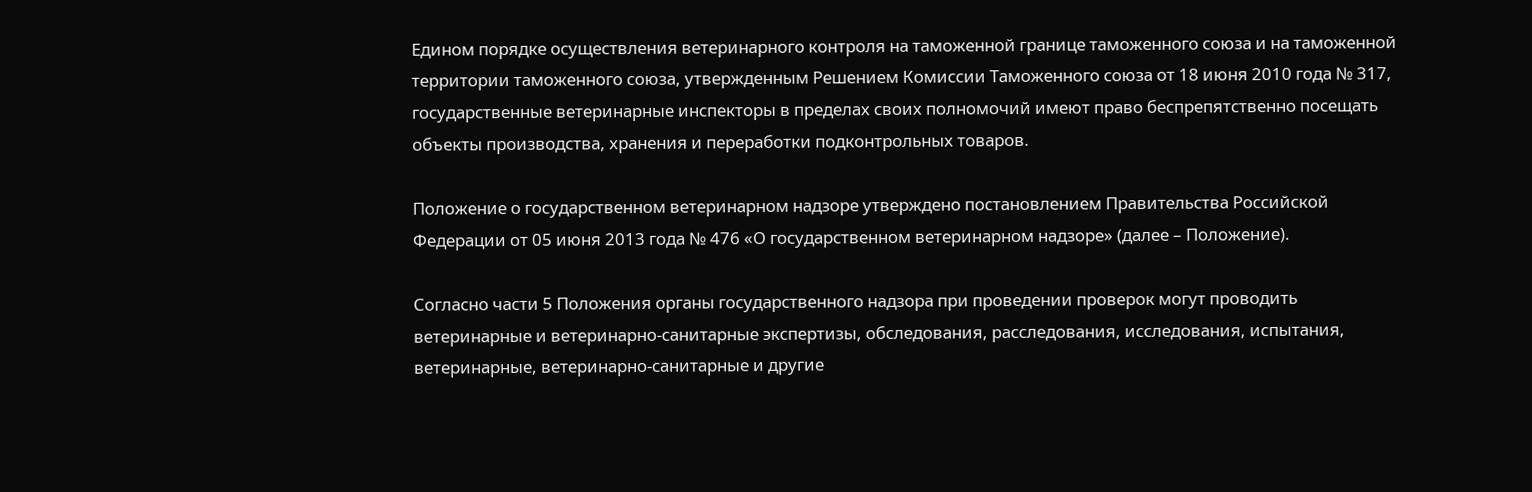Едином порядке осуществления ветеринарного контроля на таможенной границе таможенного союза и на таможенной территории таможенного союза, утвержденным Решением Комиссии Таможенного союза от 18 июня 2010 года № 317, государственные ветеринарные инспекторы в пределах своих полномочий имеют право беспрепятственно посещать объекты производства, хранения и переработки подконтрольных товаров.

Положение о государственном ветеринарном надзоре утверждено постановлением Правительства Российской Федерации от 05 июня 2013 года № 476 «О государственном ветеринарном надзоре» (далее – Положение).

Согласно части 5 Положения органы государственного надзора при проведении проверок могут проводить ветеринарные и ветеринарно-санитарные экспертизы, обследования, расследования, исследования, испытания, ветеринарные, ветеринарно-санитарные и другие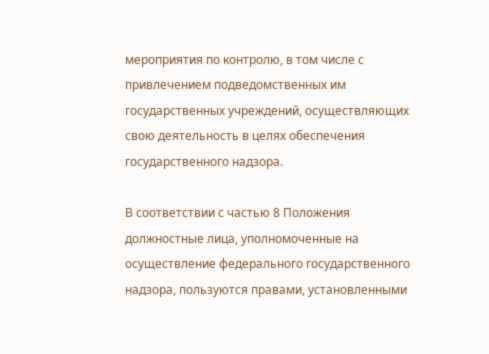мероприятия по контролю, в том числе с привлечением подведомственных им государственных учреждений, осуществляющих свою деятельность в целях обеспечения государственного надзора.

В соответствии с частью 8 Положения должностные лица, уполномоченные на осуществление федерального государственного надзора, пользуются правами, установленными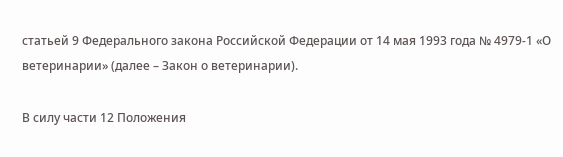статьей 9 Федерального закона Российской Федерации от 14 мая 1993 года № 4979-1 «О ветеринарии» (далее – Закон о ветеринарии).

В силу части 12 Положения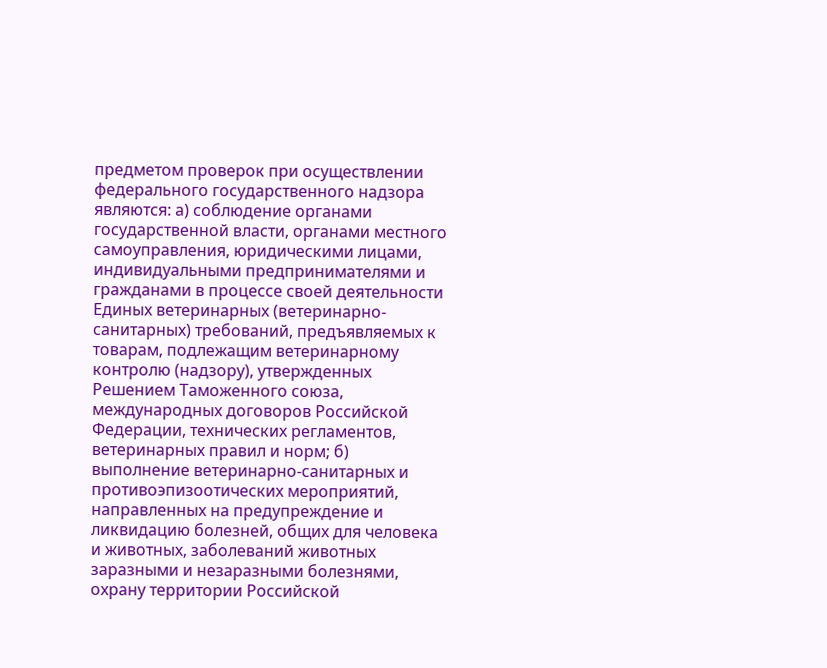предметом проверок при осуществлении федерального государственного надзора являются: а) соблюдение органами государственной власти, органами местного самоуправления, юридическими лицами, индивидуальными предпринимателями и гражданами в процессе своей деятельности Единых ветеринарных (ветеринарно-санитарных) требований, предъявляемых к товарам, подлежащим ветеринарному контролю (надзору), утвержденных Решением Таможенного союза, международных договоров Российской Федерации, технических регламентов, ветеринарных правил и норм; б) выполнение ветеринарно-санитарных и противоэпизоотических мероприятий, направленных на предупреждение и ликвидацию болезней, общих для человека и животных, заболеваний животных заразными и незаразными болезнями, охрану территории Российской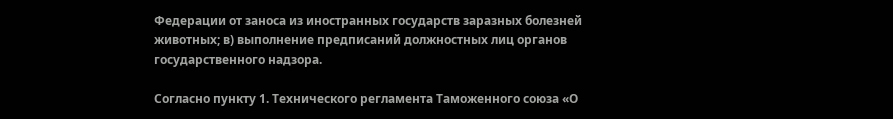Федерации от заноса из иностранных государств заразных болезней животных; в) выполнение предписаний должностных лиц органов государственного надзора.

Согласно пункту 1. Технического регламента Таможенного союза «О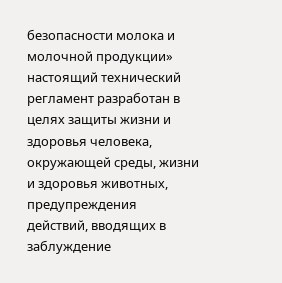безопасности молока и молочной продукции» настоящий технический регламент разработан в целях защиты жизни и здоровья человека, окружающей среды, жизни и здоровья животных, предупреждения действий, вводящих в заблуждение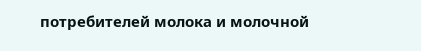потребителей молока и молочной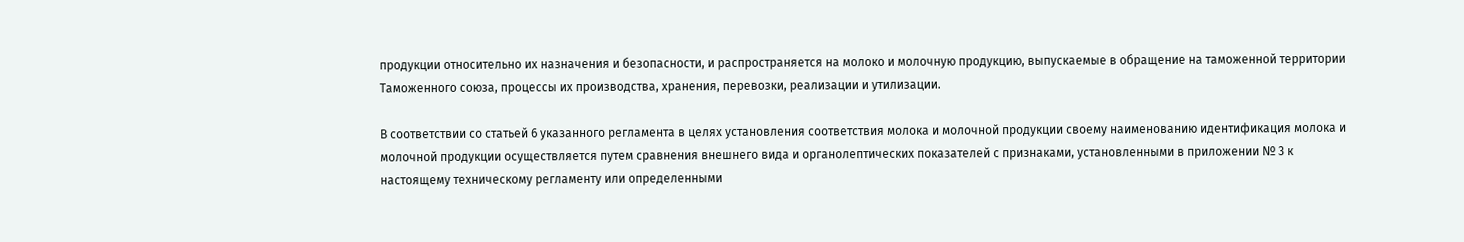продукции относительно их назначения и безопасности, и распространяется на молоко и молочную продукцию, выпускаемые в обращение на таможенной территории Таможенного союза, процессы их производства, хранения, перевозки, реализации и утилизации.

В соответствии со статьей 6 указанного регламента в целях установления соответствия молока и молочной продукции своему наименованию идентификация молока и молочной продукции осуществляется путем сравнения внешнего вида и органолептических показателей с признаками, установленными в приложении № 3 к настоящему техническому регламенту или определенными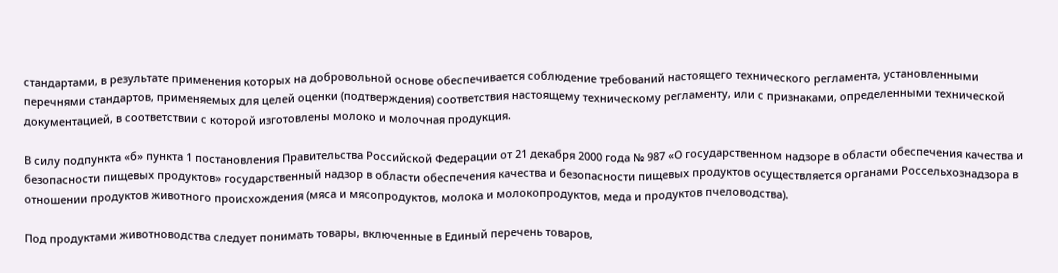стандартами, в результате применения которых на добровольной основе обеспечивается соблюдение требований настоящего технического регламента, установленными перечнями стандартов, применяемых для целей оценки (подтверждения) соответствия настоящему техническому регламенту, или с признаками, определенными технической документацией, в соответствии с которой изготовлены молоко и молочная продукция.

В силу подпункта «б» пункта 1 постановления Правительства Российской Федерации от 21 декабря 2000 года № 987 «О государственном надзоре в области обеспечения качества и безопасности пищевых продуктов» государственный надзор в области обеспечения качества и безопасности пищевых продуктов осуществляется органами Россельхознадзора в отношении продуктов животного происхождения (мяса и мясопродуктов, молока и молокопродуктов, меда и продуктов пчеловодства).

Под продуктами животноводства следует понимать товары, включенные в Единый перечень товаров,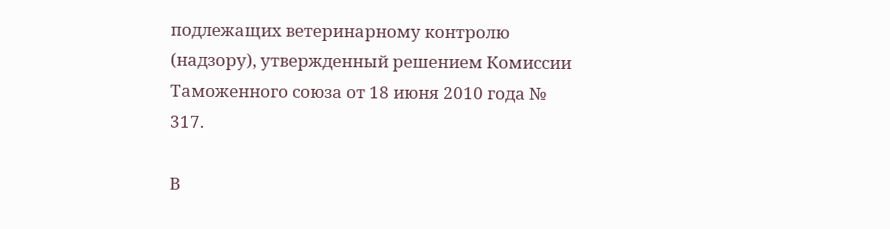подлежащих ветеринарному контролю (надзору), утвержденный решением Комиссии Таможенного союза от 18 июня 2010 года № 317.

В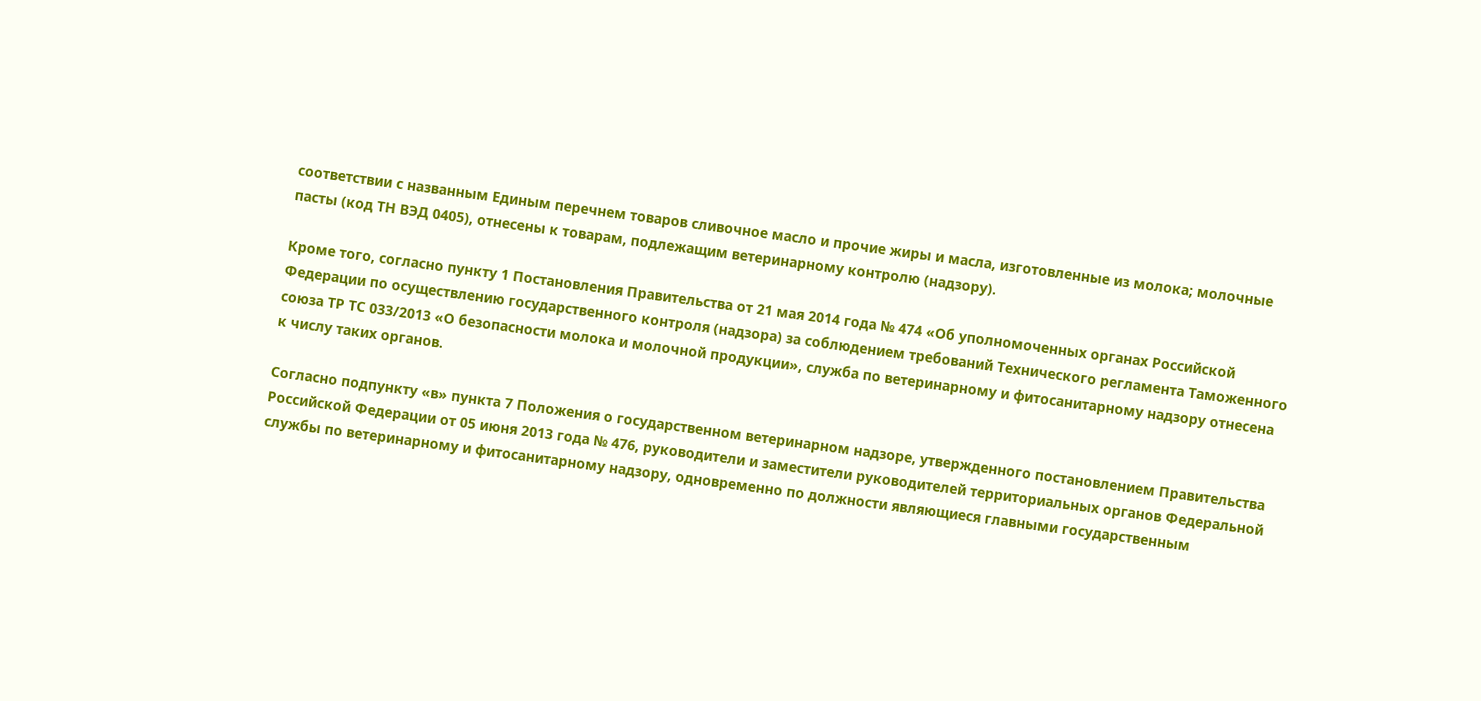соответствии с названным Единым перечнем товаров сливочное масло и прочие жиры и масла, изготовленные из молока; молочные пасты (код ТН ВЭД 0405), отнесены к товарам, подлежащим ветеринарному контролю (надзору).

Кроме того, согласно пункту 1 Постановления Правительства от 21 мая 2014 года № 474 «Об уполномоченных органах Российской Федерации по осуществлению государственного контроля (надзора) за соблюдением требований Технического регламента Таможенного союза ТР ТС 033/2013 «О безопасности молока и молочной продукции», служба по ветеринарному и фитосанитарному надзору отнесена к числу таких органов.

Согласно подпункту «в» пункта 7 Положения о государственном ветеринарном надзоре, утвержденного постановлением Правительства Российской Федерации от 05 июня 2013 года № 476, руководители и заместители руководителей территориальных органов Федеральной службы по ветеринарному и фитосанитарному надзору, одновременно по должности являющиеся главными государственным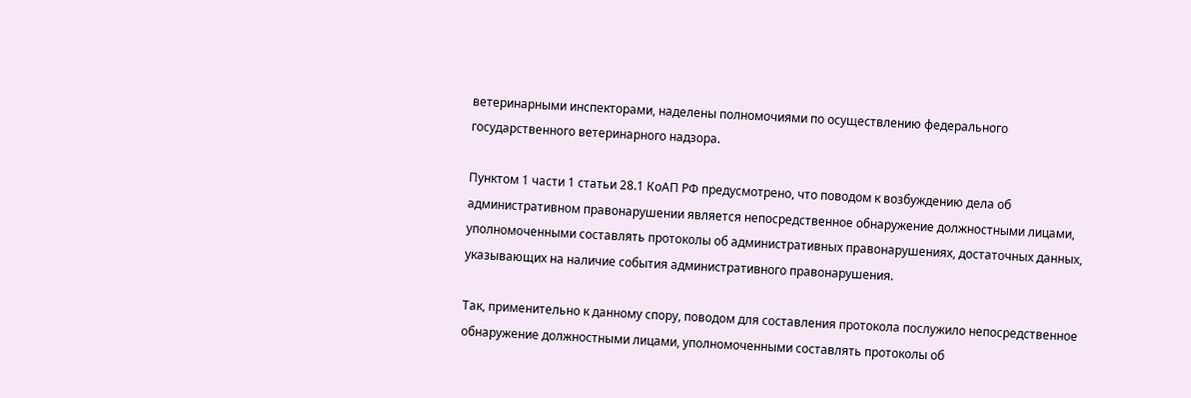ветеринарными инспекторами, наделены полномочиями по осуществлению федерального государственного ветеринарного надзора.

Пунктом 1 части 1 статьи 28.1 КоАП РФ предусмотрено, что поводом к возбуждению дела об административном правонарушении является непосредственное обнаружение должностными лицами, уполномоченными составлять протоколы об административных правонарушениях, достаточных данных, указывающих на наличие события административного правонарушения.

Так, применительно к данному спору, поводом для составления протокола послужило непосредственное обнаружение должностными лицами, уполномоченными составлять протоколы об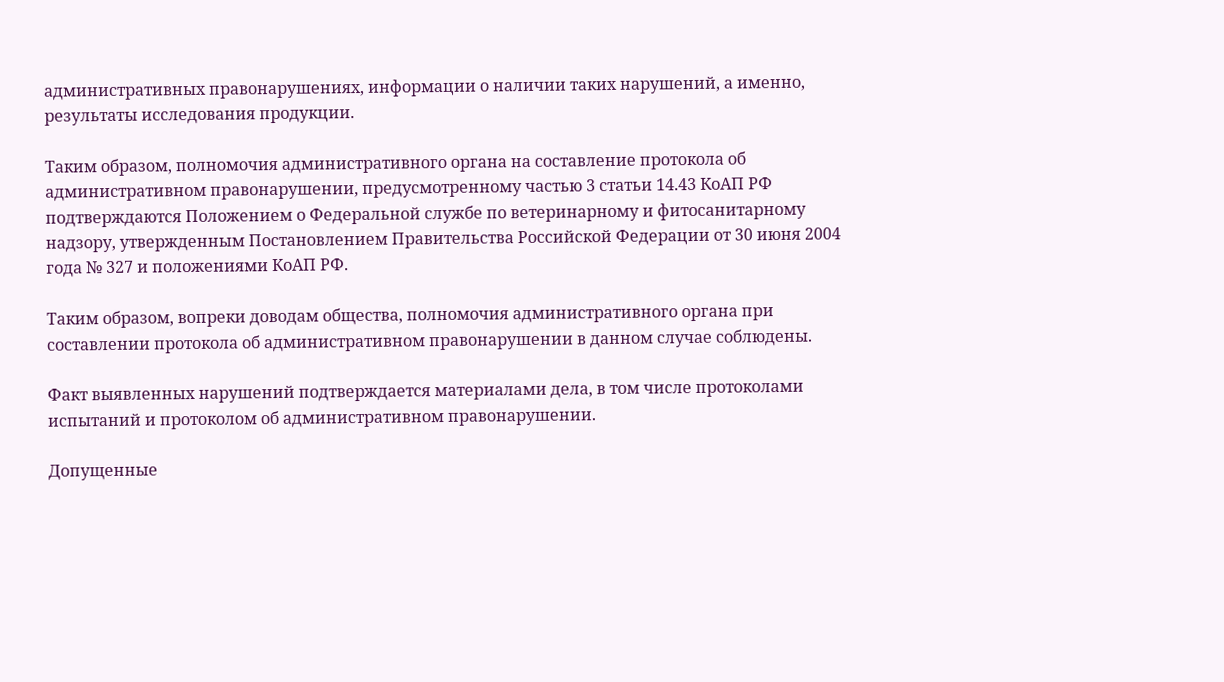административных правонарушениях, информации о наличии таких нарушений, а именно, результаты исследования продукции.

Таким образом, полномочия административного органа на составление протокола об административном правонарушении, предусмотренному частью 3 статьи 14.43 КоАП РФ подтверждаются Положением о Федеральной службе по ветеринарному и фитосанитарному надзору, утвержденным Постановлением Правительства Российской Федерации от 30 июня 2004 года № 327 и положениями КоАП РФ.

Таким образом, вопреки доводам общества, полномочия административного органа при составлении протокола об административном правонарушении в данном случае соблюдены.

Факт выявленных нарушений подтверждается материалами дела, в том числе протоколами испытаний и протоколом об административном правонарушении.

Допущенные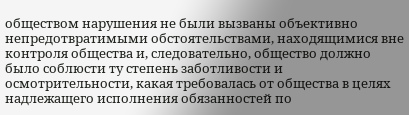обществом нарушения не были вызваны объективно непредотвратимыми обстоятельствами, находящимися вне контроля общества и, следовательно, общество должно было соблюсти ту степень заботливости и осмотрительности, какая требовалась от общества в целях надлежащего исполнения обязанностей по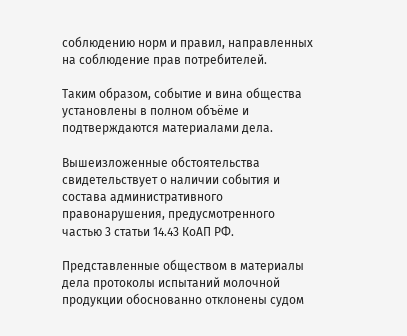соблюдению норм и правил, направленных на соблюдение прав потребителей.

Таким образом, событие и вина общества установлены в полном объёме и подтверждаются материалами дела.

Вышеизложенные обстоятельства свидетельствует о наличии события и состава административного правонарушения, предусмотренного частью 3 статьи 14.43 КоАП РФ.

Представленные обществом в материалы дела протоколы испытаний молочной продукции обоснованно отклонены судом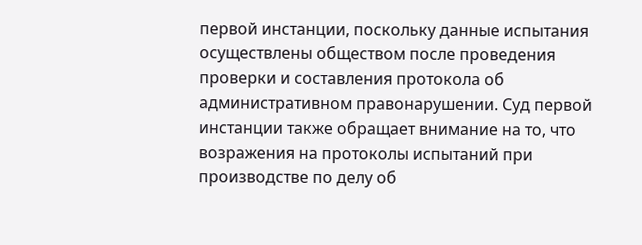первой инстанции, поскольку данные испытания осуществлены обществом после проведения проверки и составления протокола об административном правонарушении. Суд первой инстанции также обращает внимание на то, что возражения на протоколы испытаний при производстве по делу об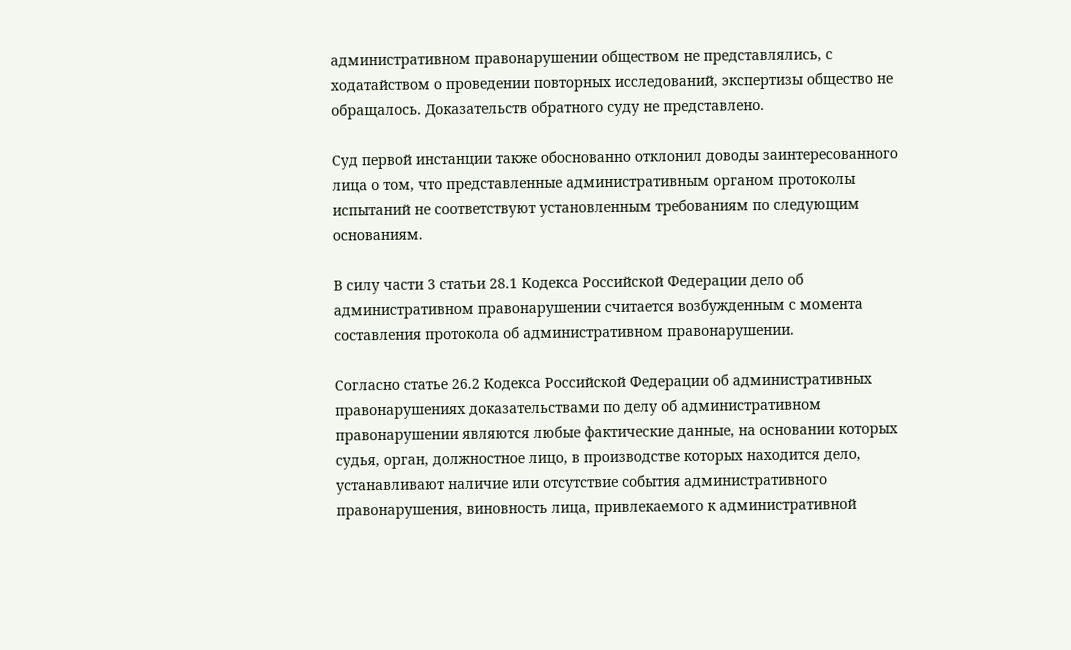административном правонарушении обществом не представлялись, с ходатайством о проведении повторных исследований, экспертизы общество не обращалось. Доказательств обратного суду не представлено.

Суд первой инстанции также обоснованно отклонил доводы заинтересованного лица о том, что представленные административным органом протоколы испытаний не соответствуют установленным требованиям по следующим основаниям.

В силу части 3 статьи 28.1 Кодекса Российской Федерации дело об административном правонарушении считается возбужденным с момента составления протокола об административном правонарушении.

Согласно статье 26.2 Кодекса Российской Федерации об административных правонарушениях доказательствами по делу об административном правонарушении являются любые фактические данные, на основании которых судья, орган, должностное лицо, в производстве которых находится дело, устанавливают наличие или отсутствие события административного правонарушения, виновность лица, привлекаемого к административной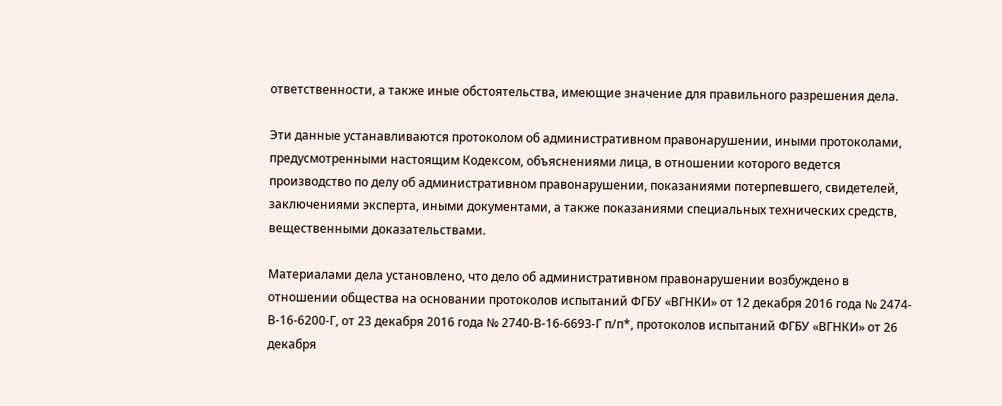ответственности, а также иные обстоятельства, имеющие значение для правильного разрешения дела.

Эти данные устанавливаются протоколом об административном правонарушении, иными протоколами, предусмотренными настоящим Кодексом, объяснениями лица, в отношении которого ведется производство по делу об административном правонарушении, показаниями потерпевшего, свидетелей, заключениями эксперта, иными документами, а также показаниями специальных технических средств, вещественными доказательствами.

Материалами дела установлено, что дело об административном правонарушении возбуждено в отношении общества на основании протоколов испытаний ФГБУ «ВГНКИ» от 12 декабря 2016 года № 2474-В-16-6200-Г, от 23 декабря 2016 года № 2740-В-16-6693-Г п/п*, протоколов испытаний ФГБУ «ВГНКИ» от 26 декабря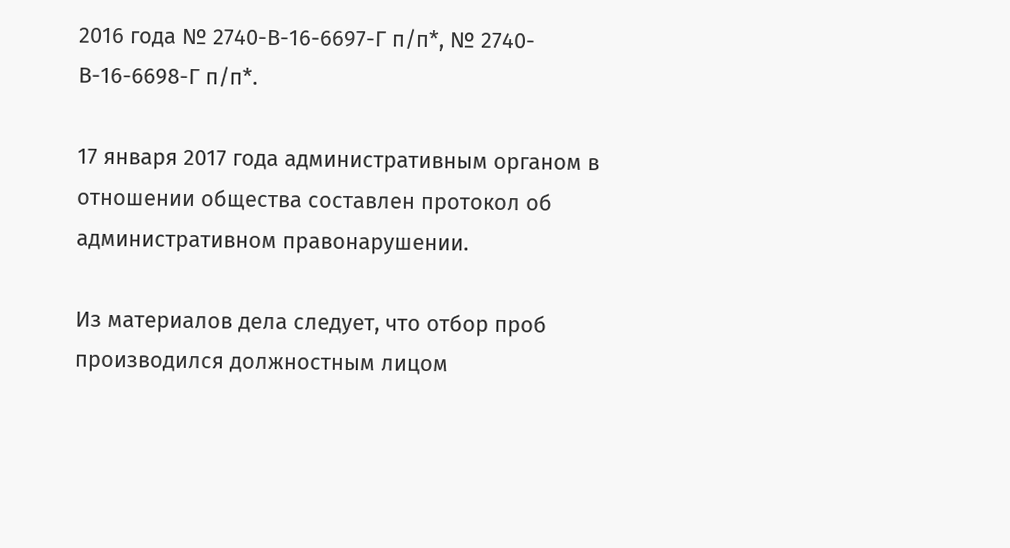2016 года № 2740-В-16-6697-Г п/п*, № 2740-В-16-6698-Г п/п*.

17 января 2017 года административным органом в отношении общества составлен протокол об административном правонарушении.

Из материалов дела следует, что отбор проб производился должностным лицом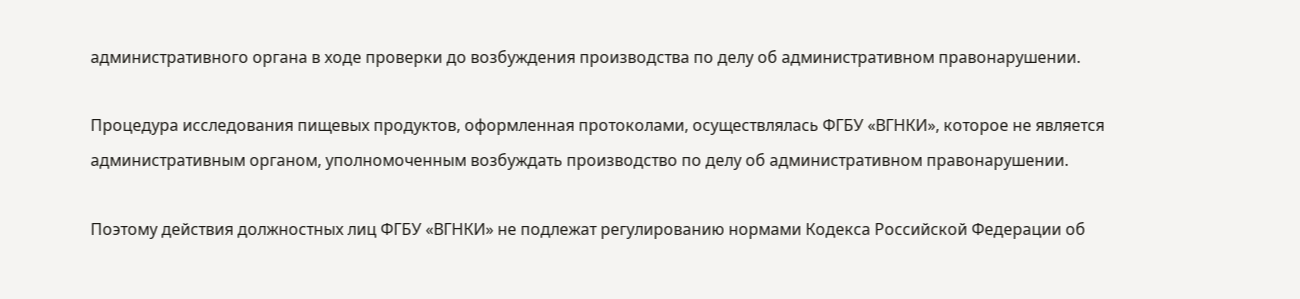административного органа в ходе проверки до возбуждения производства по делу об административном правонарушении.

Процедура исследования пищевых продуктов, оформленная протоколами, осуществлялась ФГБУ «ВГНКИ», которое не является административным органом, уполномоченным возбуждать производство по делу об административном правонарушении.

Поэтому действия должностных лиц ФГБУ «ВГНКИ» не подлежат регулированию нормами Кодекса Российской Федерации об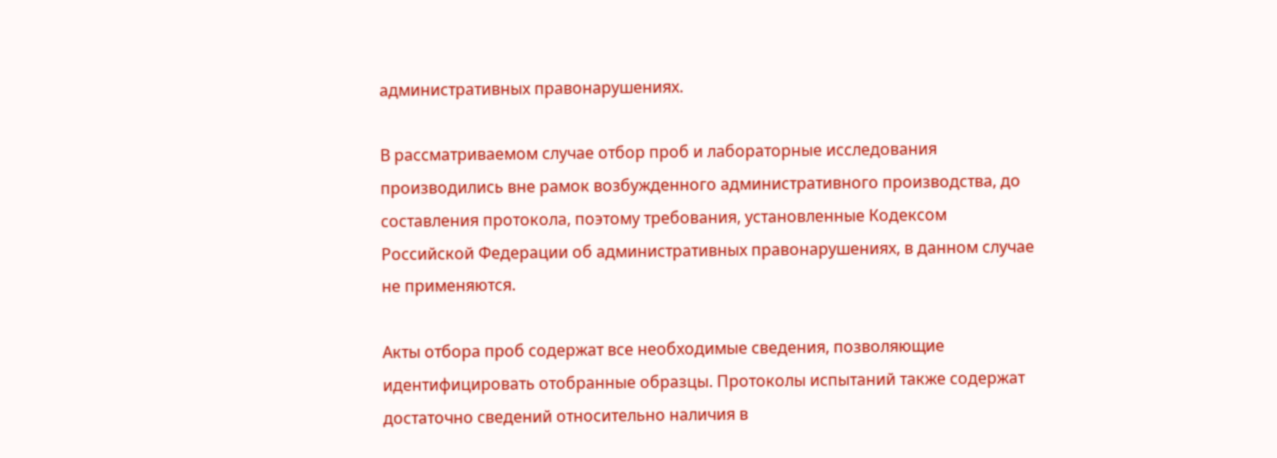административных правонарушениях.

В рассматриваемом случае отбор проб и лабораторные исследования производились вне рамок возбужденного административного производства, до составления протокола, поэтому требования, установленные Кодексом Российской Федерации об административных правонарушениях, в данном случае не применяются.

Акты отбора проб содержат все необходимые сведения, позволяющие идентифицировать отобранные образцы. Протоколы испытаний также содержат достаточно сведений относительно наличия в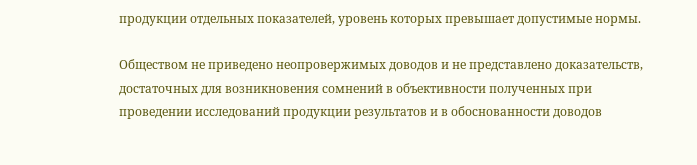продукции отдельных показателей, уровень которых превышает допустимые нормы.

Обществом не приведено неопровержимых доводов и не представлено доказательств, достаточных для возникновения сомнений в объективности полученных при проведении исследований продукции результатов и в обоснованности доводов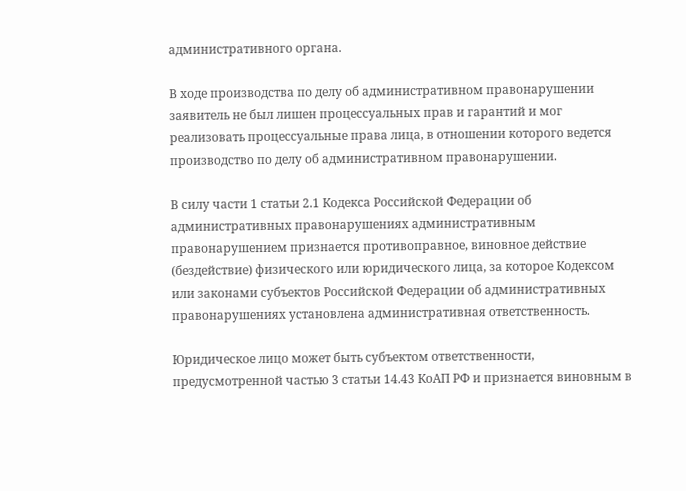административного органа.

В ходе производства по делу об административном правонарушении заявитель не был лишен процессуальных прав и гарантий и мог реализовать процессуальные права лица, в отношении которого ведется производство по делу об административном правонарушении.

В силу части 1 статьи 2.1 Кодекса Российской Федерации об административных правонарушениях административным правонарушением признается противоправное, виновное действие (бездействие) физического или юридического лица, за которое Кодексом или законами субъектов Российской Федерации об административных правонарушениях установлена административная ответственность.

Юридическое лицо может быть субъектом ответственности, предусмотренной частью 3 статьи 14.43 КоАП РФ и признается виновным в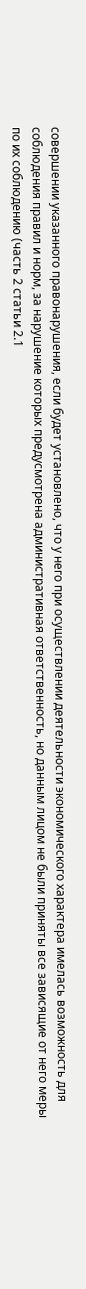совершении указанного правонарушения, если будет установлено, что у него при осуществлении деятельности экономического характера имелась возможность для соблюдения правил и норм, за нарушение которых предусмотрена административная ответственность, но данным лицом не были приняты все зависящие от него меры по их соблюдению (часть 2 статьи 2.1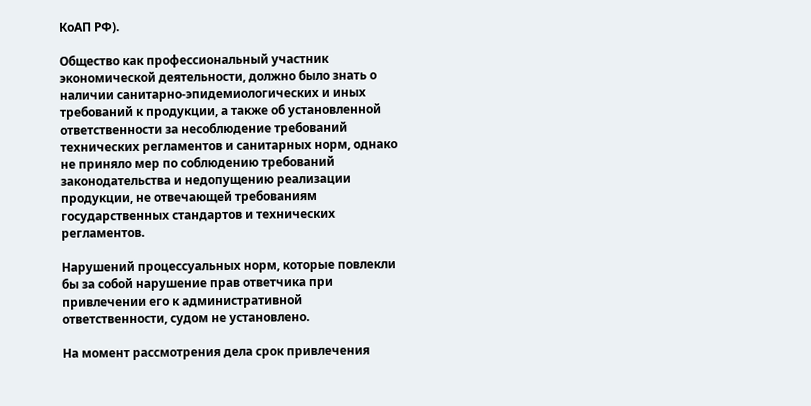КоАП РФ).

Общество как профессиональный участник экономической деятельности, должно было знать о наличии санитарно-эпидемиологических и иных требований к продукции, а также об установленной ответственности за несоблюдение требований технических регламентов и санитарных норм, однако не приняло мер по соблюдению требований законодательства и недопущению реализации продукции, не отвечающей требованиям государственных стандартов и технических регламентов.

Нарушений процессуальных норм, которые повлекли бы за собой нарушение прав ответчика при привлечении его к административной ответственности, судом не установлено.

На момент рассмотрения дела срок привлечения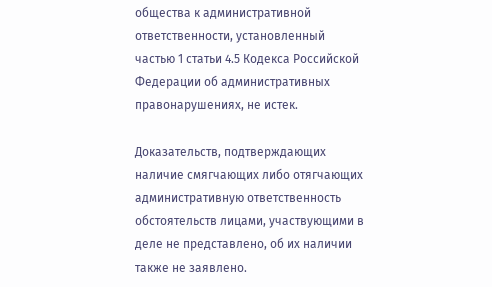общества к административной ответственности, установленный частью 1 статьи 4.5 Кодекса Российской Федерации об административных правонарушениях, не истек.

Доказательств, подтверждающих наличие смягчающих либо отягчающих административную ответственность обстоятельств лицами, участвующими в деле не представлено, об их наличии также не заявлено.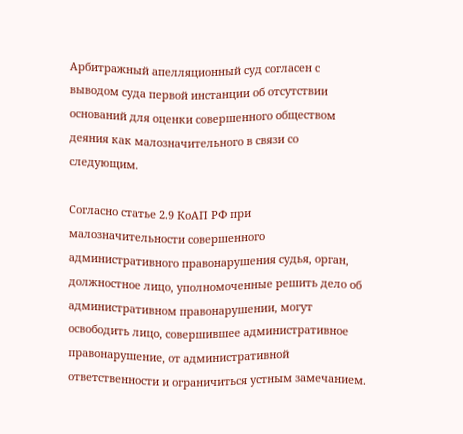Арбитражный апелляционный суд согласен с выводом суда первой инстанции об отсутствии оснований для оценки совершенного обществом деяния как малозначительного в связи со следующим.

Согласно статье 2.9 КоАП РФ при малозначительности совершенного административного правонарушения судья, орган, должностное лицо, уполномоченные решить дело об административном правонарушении, могут освободить лицо, совершившее административное правонарушение, от административной ответственности и ограничиться устным замечанием.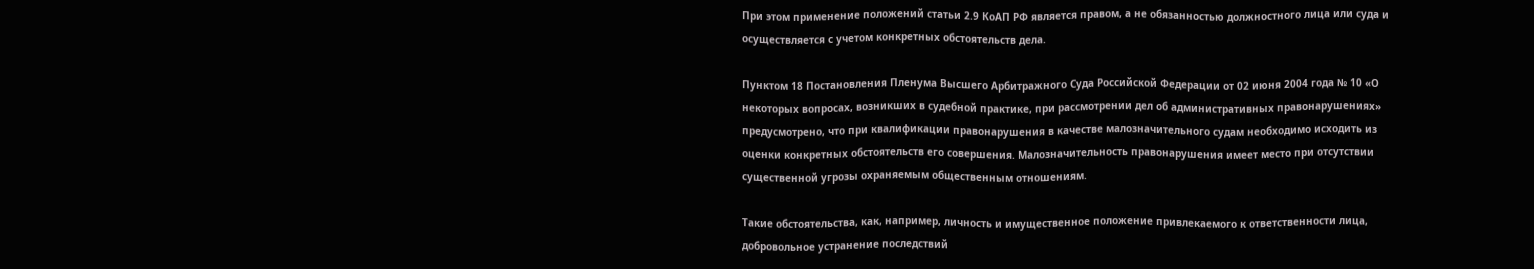При этом применение положений статьи 2.9 КоАП РФ является правом, а не обязанностью должностного лица или суда и осуществляется с учетом конкретных обстоятельств дела.

Пунктом 18 Постановления Пленума Высшего Арбитражного Суда Российской Федерации от 02 июня 2004 года № 10 «О некоторых вопросах, возникших в судебной практике, при рассмотрении дел об административных правонарушениях» предусмотрено, что при квалификации правонарушения в качестве малозначительного судам необходимо исходить из оценки конкретных обстоятельств его совершения. Малозначительность правонарушения имеет место при отсутствии существенной угрозы охраняемым общественным отношениям.

Такие обстоятельства, как, например, личность и имущественное положение привлекаемого к ответственности лица, добровольное устранение последствий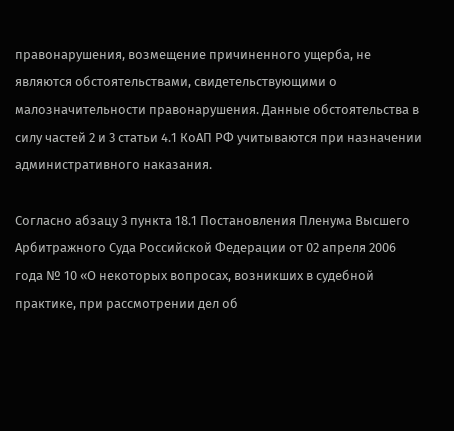правонарушения, возмещение причиненного ущерба, не являются обстоятельствами, свидетельствующими о малозначительности правонарушения. Данные обстоятельства в силу частей 2 и 3 статьи 4.1 КоАП РФ учитываются при назначении административного наказания.

Согласно абзацу 3 пункта 18.1 Постановления Пленума Высшего Арбитражного Суда Российской Федерации от 02 апреля 2006 года № 10 «О некоторых вопросах, возникших в судебной практике, при рассмотрении дел об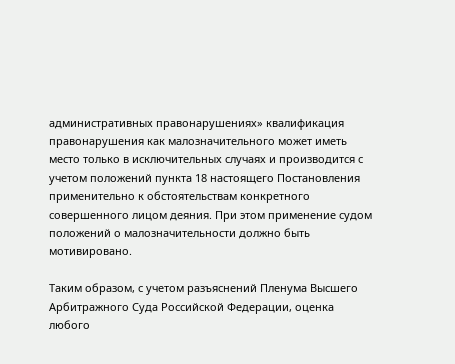административных правонарушениях» квалификация правонарушения как малозначительного может иметь место только в исключительных случаях и производится с учетом положений пункта 18 настоящего Постановления применительно к обстоятельствам конкретного совершенного лицом деяния. При этом применение судом положений о малозначительности должно быть мотивировано.

Таким образом, с учетом разъяснений Пленума Высшего Арбитражного Суда Российской Федерации, оценка любого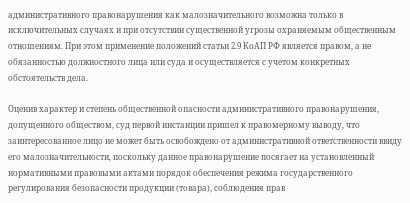административного правонарушения как малозначительного возможна только в исключительных случаях и при отсутствии существенной угрозы охраняемым общественным отношениям. При этом применение положений статьи 2.9 КоАП РФ является правом, а не обязанностью должностного лица или суда и осуществляется с учетом конкретных обстоятельств дела.

Оценив характер и степень общественной опасности административного правонарушения, допущенного обществом, суд первой инстанции пришел к правомерному выводу, что заинтересованное лицо не может быть освобождено от административной ответственности ввиду его малозначительности, поскольку данное правонарушение посягает на установленный нормативными правовыми актами порядок обеспечения режима государственного регулирования безопасности продукции (товара), соблюдения прав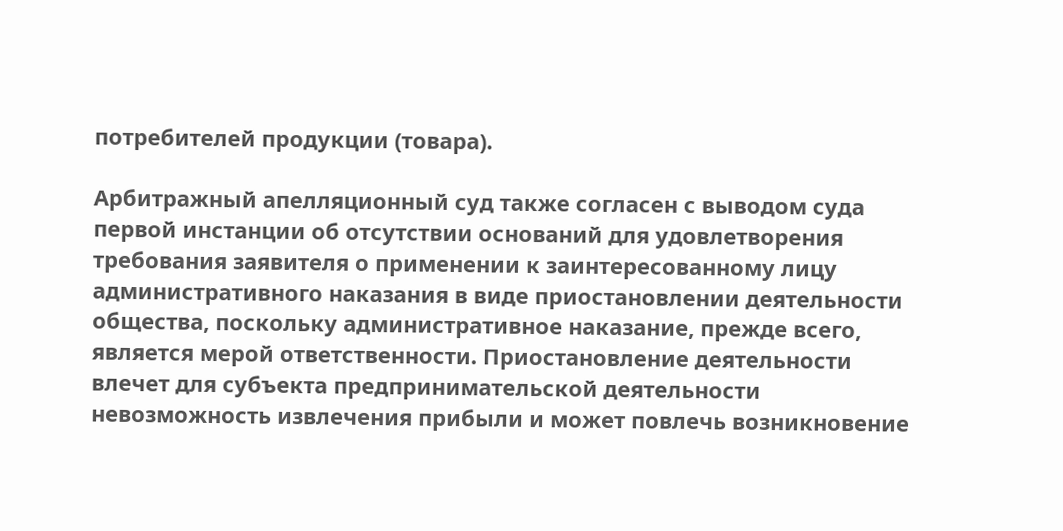потребителей продукции (товара).

Арбитражный апелляционный суд также согласен с выводом суда первой инстанции об отсутствии оснований для удовлетворения требования заявителя о применении к заинтересованному лицу административного наказания в виде приостановлении деятельности общества, поскольку административное наказание, прежде всего, является мерой ответственности. Приостановление деятельности влечет для субъекта предпринимательской деятельности невозможность извлечения прибыли и может повлечь возникновение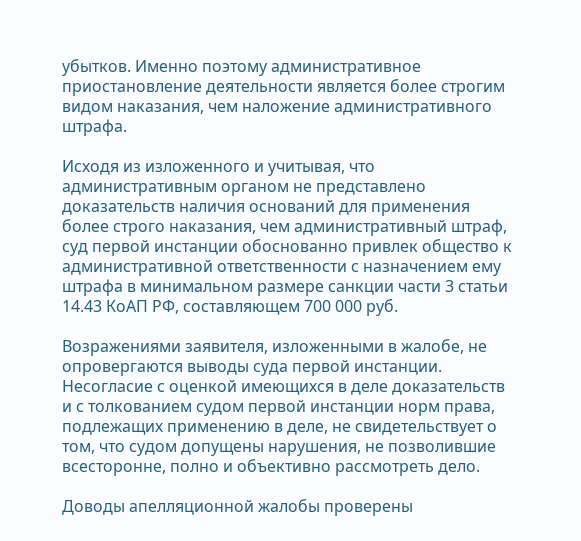убытков. Именно поэтому административное приостановление деятельности является более строгим видом наказания, чем наложение административного штрафа.

Исходя из изложенного и учитывая, что административным органом не представлено доказательств наличия оснований для применения более строго наказания, чем административный штраф, суд первой инстанции обоснованно привлек общество к административной ответственности с назначением ему штрафа в минимальном размере санкции части 3 статьи 14.43 КоАП РФ, составляющем 700 000 руб.

Возражениями заявителя, изложенными в жалобе, не опровергаются выводы суда первой инстанции. Несогласие с оценкой имеющихся в деле доказательств и с толкованием судом первой инстанции норм права, подлежащих применению в деле, не свидетельствует о том, что судом допущены нарушения, не позволившие всесторонне, полно и объективно рассмотреть дело.

Доводы апелляционной жалобы проверены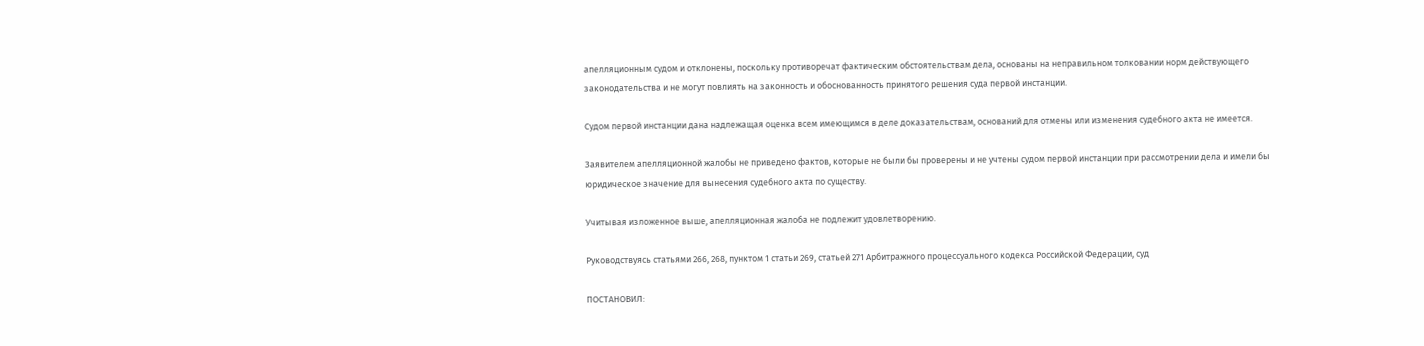апелляционным судом и отклонены, поскольку противоречат фактическим обстоятельствам дела, основаны на неправильном толковании норм действующего законодательства и не могут повлиять на законность и обоснованность принятого решения суда первой инстанции.

Судом первой инстанции дана надлежащая оценка всем имеющимся в деле доказательствам, оснований для отмены или изменения судебного акта не имеется.

Заявителем апелляционной жалобы не приведено фактов, которые не были бы проверены и не учтены судом первой инстанции при рассмотрении дела и имели бы юридическое значение для вынесения судебного акта по существу.

Учитывая изложенное выше, апелляционная жалоба не подлежит удовлетворению.

Руководствуясь статьями 266, 268, пунктом 1 статьи 269, статьей 271 Арбитражного процессуального кодекса Российской Федерации, суд

ПОСТАНОВИЛ: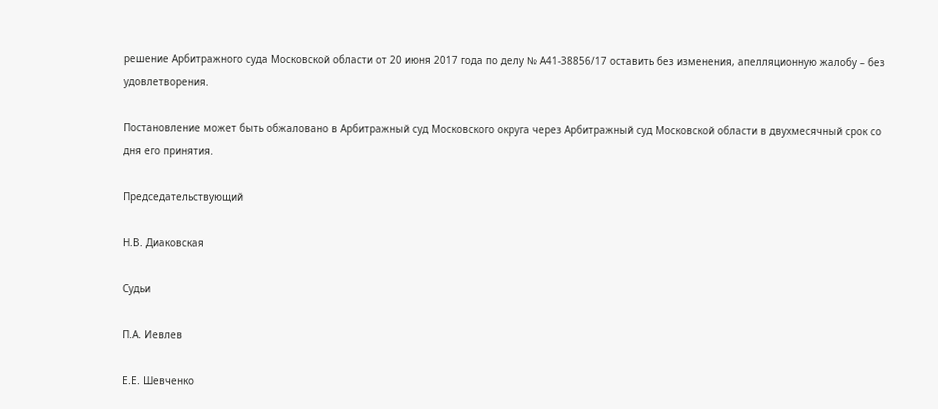решение Арбитражного суда Московской области от 20 июня 2017 года по делу № А41-38856/17 оставить без изменения, апелляционную жалобу – без удовлетворения.

Постановление может быть обжаловано в Арбитражный суд Московского округа через Арбитражный суд Московской области в двухмесячный срок со дня его принятия.

Председательствующий

Н.В. Диаковская

Судьи

П.А. Иевлев

Е.Е. Шевченко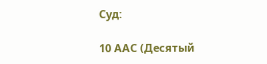Суд:

10 ААС (Десятый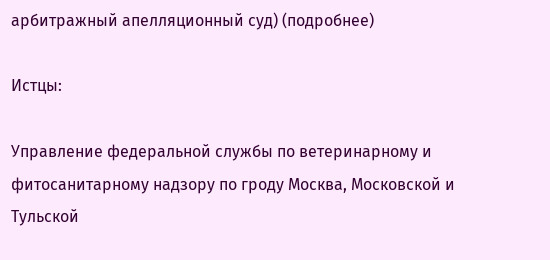арбитражный апелляционный суд) (подробнее)

Истцы:

Управление федеральной службы по ветеринарному и фитосанитарному надзору по гроду Москва, Московской и Тульской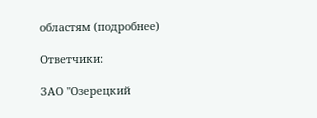областям (подробнее)

Ответчики:

ЗАО "Озерецкий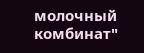молочный комбинат"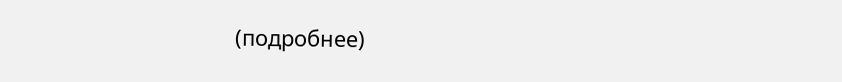(подробнее)